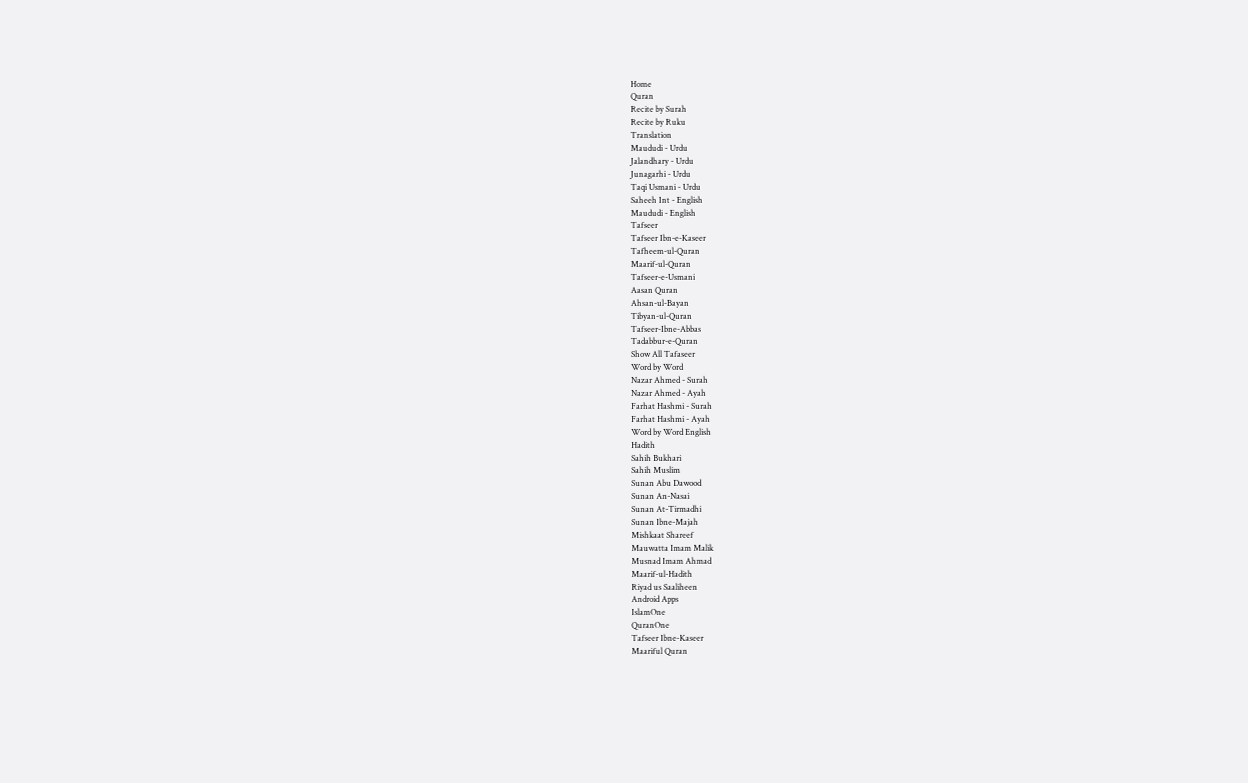Home
Quran
Recite by Surah
Recite by Ruku
Translation
Maududi - Urdu
Jalandhary - Urdu
Junagarhi - Urdu
Taqi Usmani - Urdu
Saheeh Int - English
Maududi - English
Tafseer
Tafseer Ibn-e-Kaseer
Tafheem-ul-Quran
Maarif-ul-Quran
Tafseer-e-Usmani
Aasan Quran
Ahsan-ul-Bayan
Tibyan-ul-Quran
Tafseer-Ibne-Abbas
Tadabbur-e-Quran
Show All Tafaseer
Word by Word
Nazar Ahmed - Surah
Nazar Ahmed - Ayah
Farhat Hashmi - Surah
Farhat Hashmi - Ayah
Word by Word English
Hadith
Sahih Bukhari
Sahih Muslim
Sunan Abu Dawood
Sunan An-Nasai
Sunan At-Tirmadhi
Sunan Ibne-Majah
Mishkaat Shareef
Mauwatta Imam Malik
Musnad Imam Ahmad
Maarif-ul-Hadith
Riyad us Saaliheen
Android Apps
IslamOne
QuranOne
Tafseer Ibne-Kaseer
Maariful Quran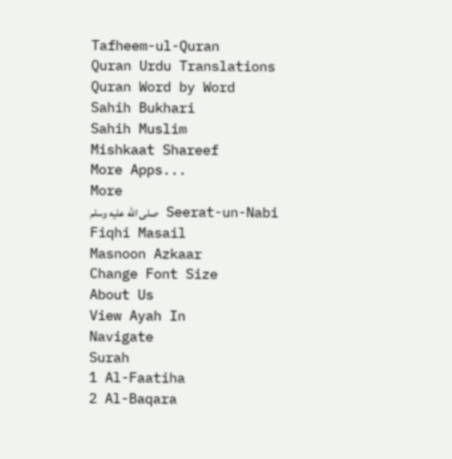Tafheem-ul-Quran
Quran Urdu Translations
Quran Word by Word
Sahih Bukhari
Sahih Muslim
Mishkaat Shareef
More Apps...
More
Seerat-un-Nabi صلى الله عليه وسلم
Fiqhi Masail
Masnoon Azkaar
Change Font Size
About Us
View Ayah In
Navigate
Surah
1 Al-Faatiha
2 Al-Baqara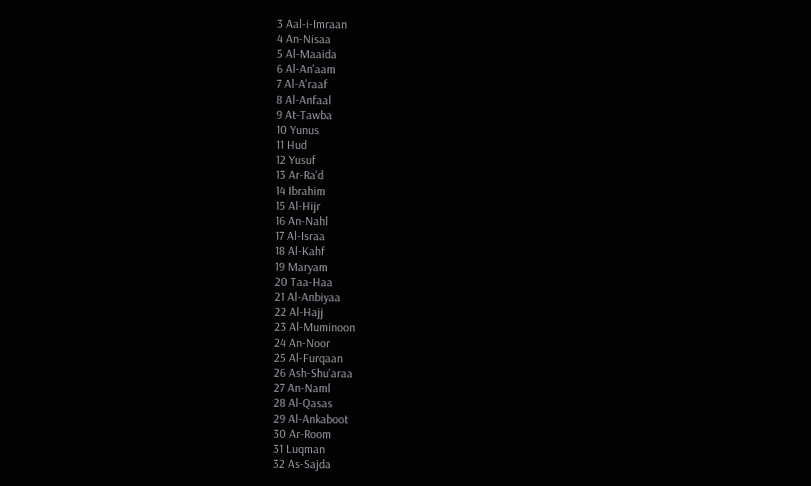3 Aal-i-Imraan
4 An-Nisaa
5 Al-Maaida
6 Al-An'aam
7 Al-A'raaf
8 Al-Anfaal
9 At-Tawba
10 Yunus
11 Hud
12 Yusuf
13 Ar-Ra'd
14 Ibrahim
15 Al-Hijr
16 An-Nahl
17 Al-Israa
18 Al-Kahf
19 Maryam
20 Taa-Haa
21 Al-Anbiyaa
22 Al-Hajj
23 Al-Muminoon
24 An-Noor
25 Al-Furqaan
26 Ash-Shu'araa
27 An-Naml
28 Al-Qasas
29 Al-Ankaboot
30 Ar-Room
31 Luqman
32 As-Sajda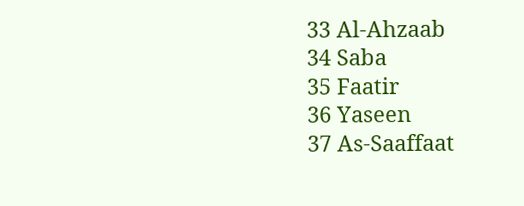33 Al-Ahzaab
34 Saba
35 Faatir
36 Yaseen
37 As-Saaffaat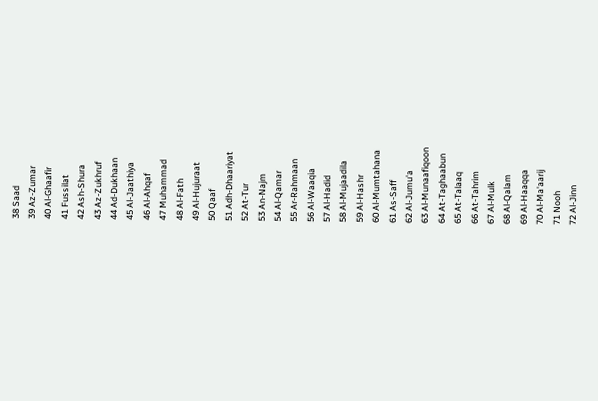38 Saad
39 Az-Zumar
40 Al-Ghaafir
41 Fussilat
42 Ash-Shura
43 Az-Zukhruf
44 Ad-Dukhaan
45 Al-Jaathiya
46 Al-Ahqaf
47 Muhammad
48 Al-Fath
49 Al-Hujuraat
50 Qaaf
51 Adh-Dhaariyat
52 At-Tur
53 An-Najm
54 Al-Qamar
55 Ar-Rahmaan
56 Al-Waaqia
57 Al-Hadid
58 Al-Mujaadila
59 Al-Hashr
60 Al-Mumtahana
61 As-Saff
62 Al-Jumu'a
63 Al-Munaafiqoon
64 At-Taghaabun
65 At-Talaaq
66 At-Tahrim
67 Al-Mulk
68 Al-Qalam
69 Al-Haaqqa
70 Al-Ma'aarij
71 Nooh
72 Al-Jinn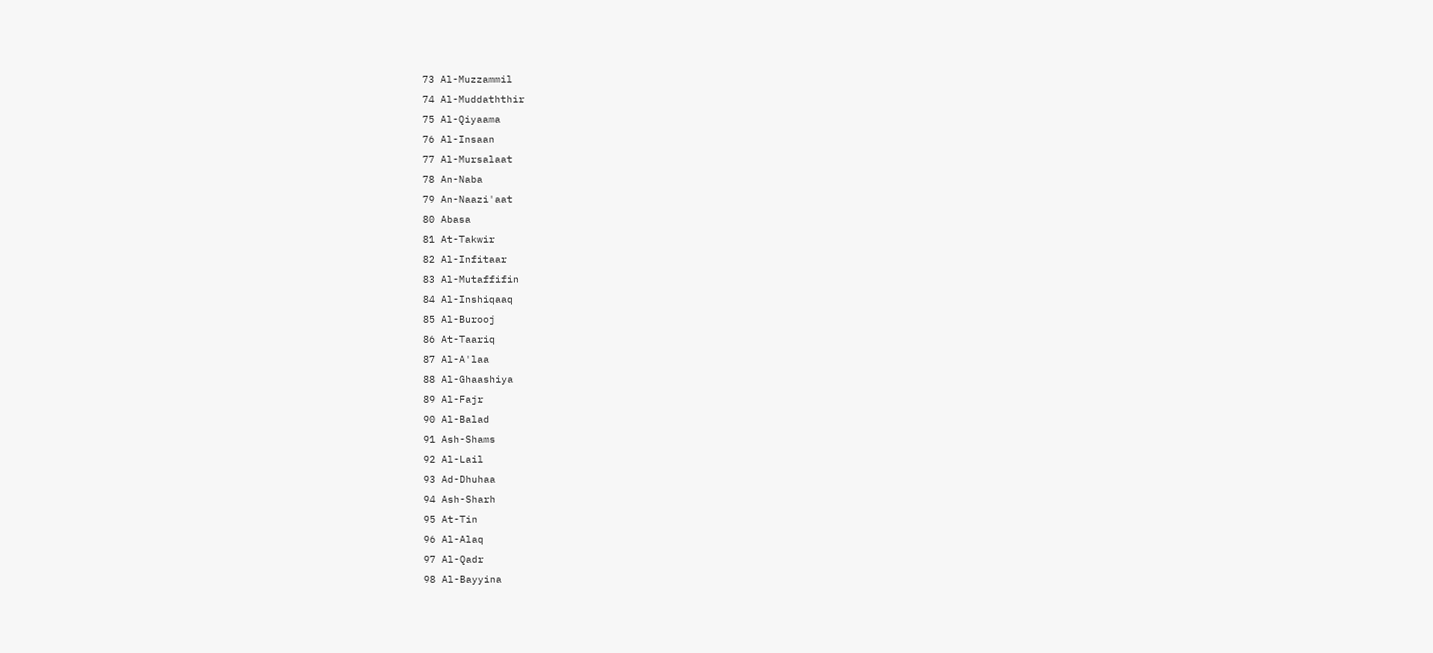73 Al-Muzzammil
74 Al-Muddaththir
75 Al-Qiyaama
76 Al-Insaan
77 Al-Mursalaat
78 An-Naba
79 An-Naazi'aat
80 Abasa
81 At-Takwir
82 Al-Infitaar
83 Al-Mutaffifin
84 Al-Inshiqaaq
85 Al-Burooj
86 At-Taariq
87 Al-A'laa
88 Al-Ghaashiya
89 Al-Fajr
90 Al-Balad
91 Ash-Shams
92 Al-Lail
93 Ad-Dhuhaa
94 Ash-Sharh
95 At-Tin
96 Al-Alaq
97 Al-Qadr
98 Al-Bayyina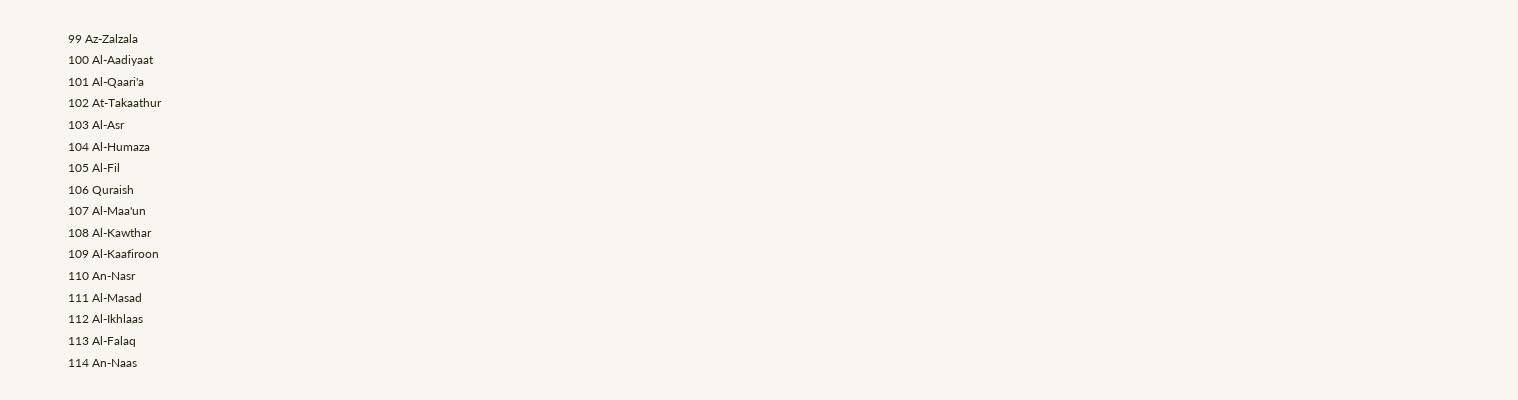99 Az-Zalzala
100 Al-Aadiyaat
101 Al-Qaari'a
102 At-Takaathur
103 Al-Asr
104 Al-Humaza
105 Al-Fil
106 Quraish
107 Al-Maa'un
108 Al-Kawthar
109 Al-Kaafiroon
110 An-Nasr
111 Al-Masad
112 Al-Ikhlaas
113 Al-Falaq
114 An-Naas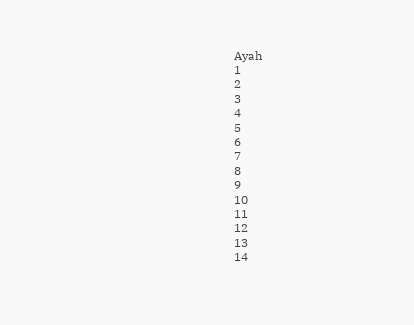Ayah
1
2
3
4
5
6
7
8
9
10
11
12
13
14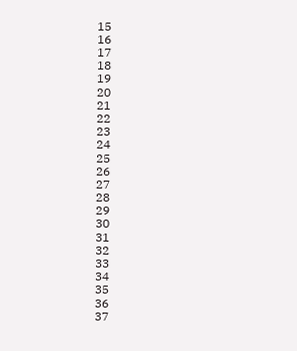15
16
17
18
19
20
21
22
23
24
25
26
27
28
29
30
31
32
33
34
35
36
37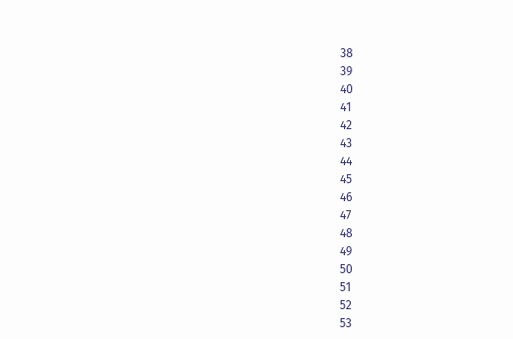38
39
40
41
42
43
44
45
46
47
48
49
50
51
52
53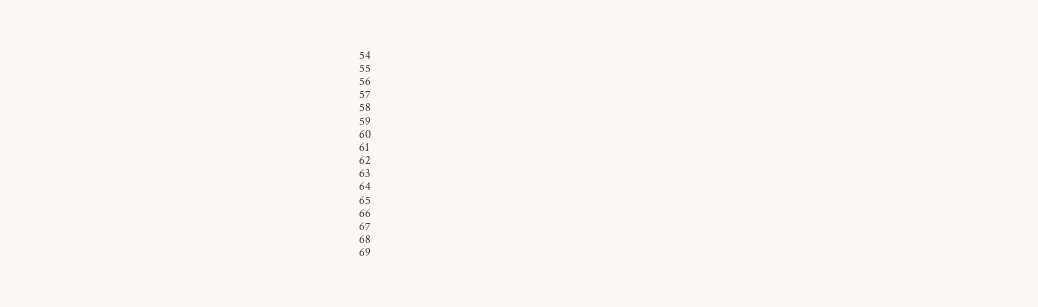54
55
56
57
58
59
60
61
62
63
64
65
66
67
68
69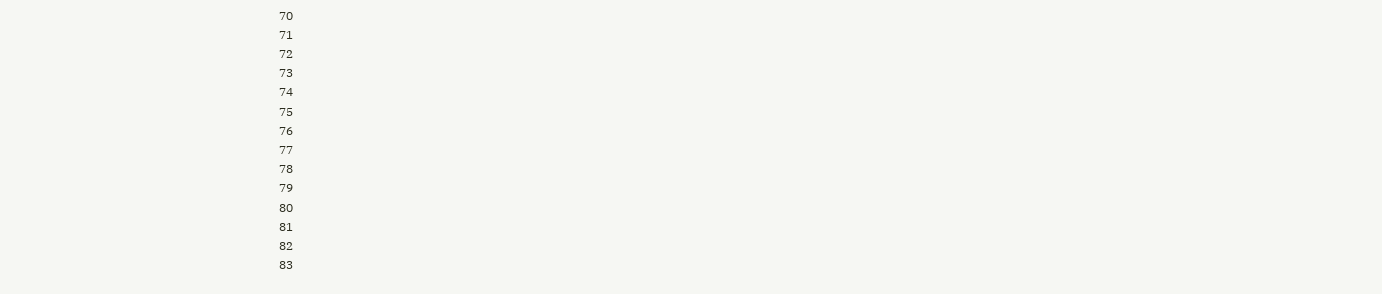70
71
72
73
74
75
76
77
78
79
80
81
82
83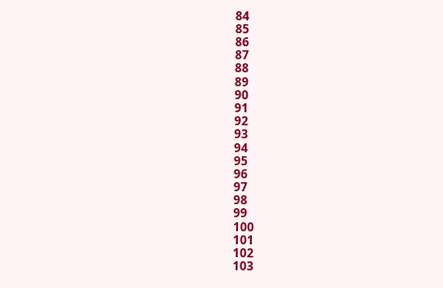84
85
86
87
88
89
90
91
92
93
94
95
96
97
98
99
100
101
102
103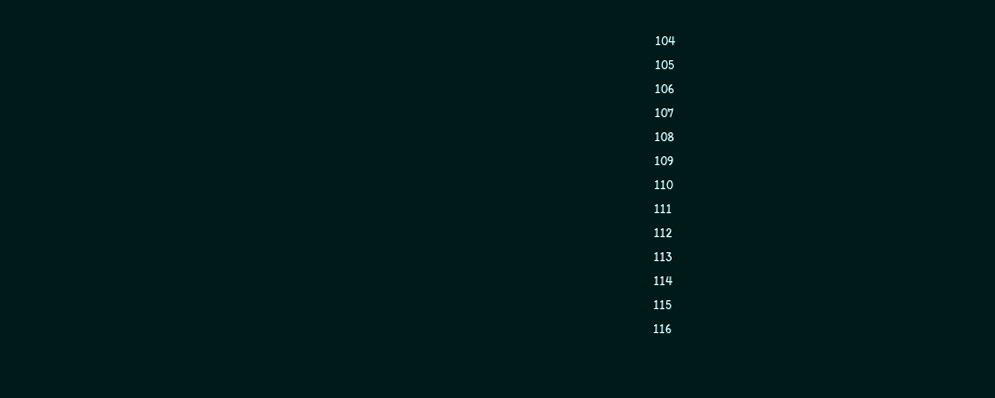104
105
106
107
108
109
110
111
112
113
114
115
116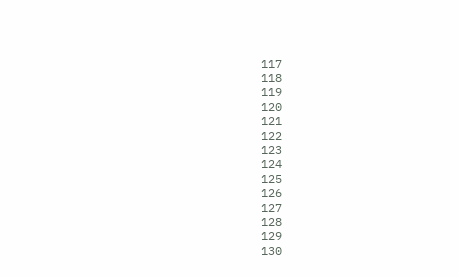117
118
119
120
121
122
123
124
125
126
127
128
129
130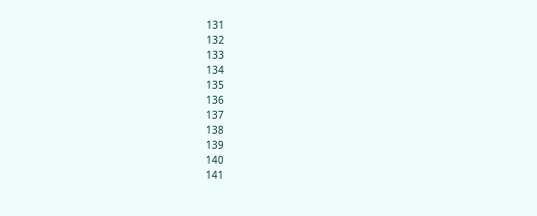131
132
133
134
135
136
137
138
139
140
141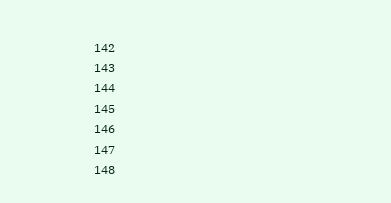142
143
144
145
146
147
148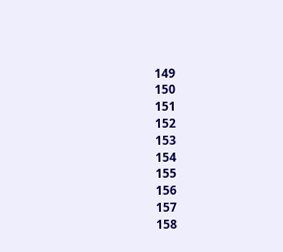149
150
151
152
153
154
155
156
157
158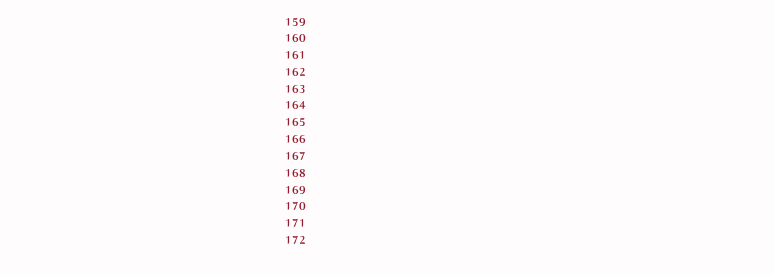159
160
161
162
163
164
165
166
167
168
169
170
171
172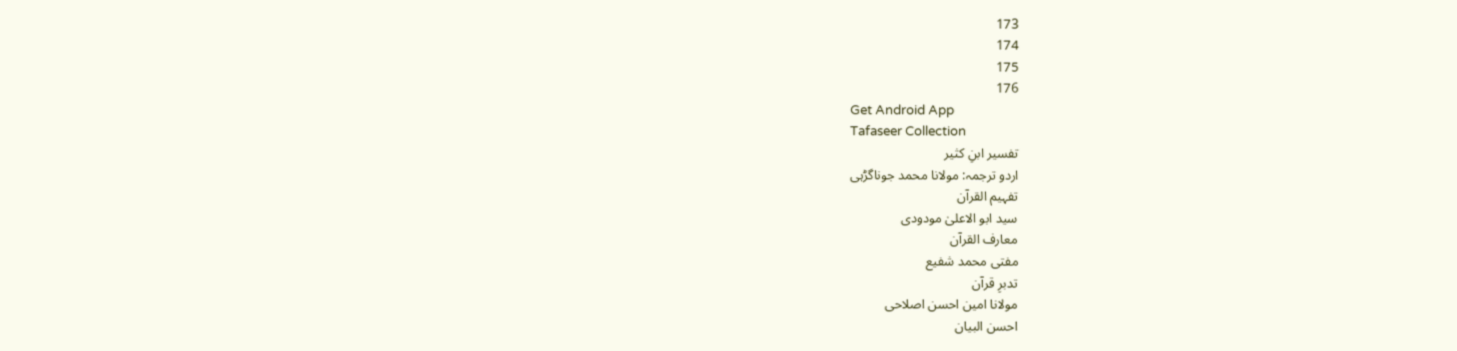173
174
175
176
Get Android App
Tafaseer Collection
تفسیر ابنِ کثیر
اردو ترجمہ: مولانا محمد جوناگڑہی
تفہیم القرآن
سید ابو الاعلیٰ مودودی
معارف القرآن
مفتی محمد شفیع
تدبرِ قرآن
مولانا امین احسن اصلاحی
احسن البیان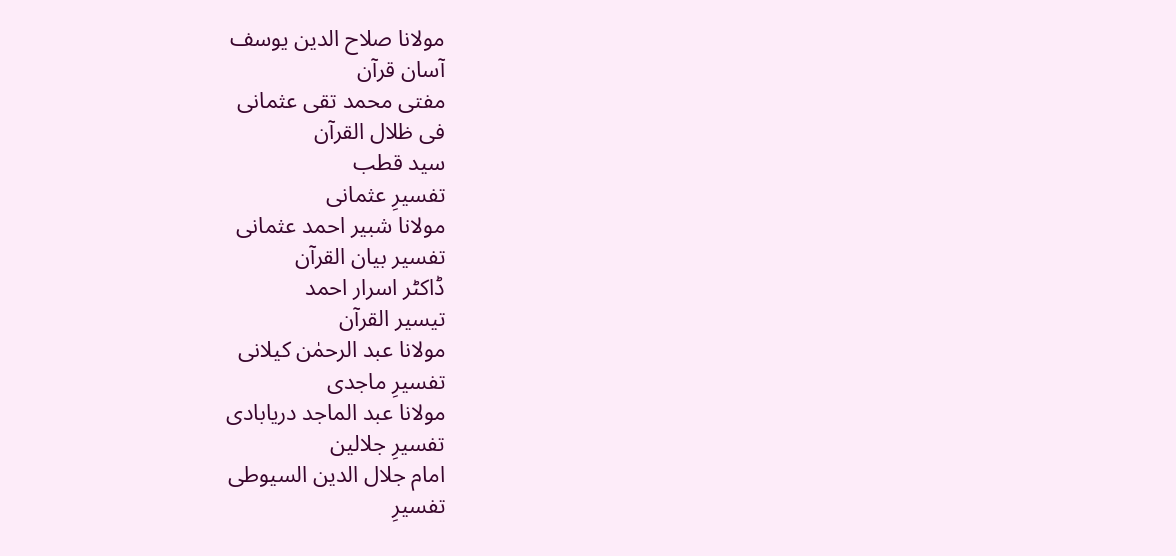مولانا صلاح الدین یوسف
آسان قرآن
مفتی محمد تقی عثمانی
فی ظلال القرآن
سید قطب
تفسیرِ عثمانی
مولانا شبیر احمد عثمانی
تفسیر بیان القرآن
ڈاکٹر اسرار احمد
تیسیر القرآن
مولانا عبد الرحمٰن کیلانی
تفسیرِ ماجدی
مولانا عبد الماجد دریابادی
تفسیرِ جلالین
امام جلال الدین السیوطی
تفسیرِ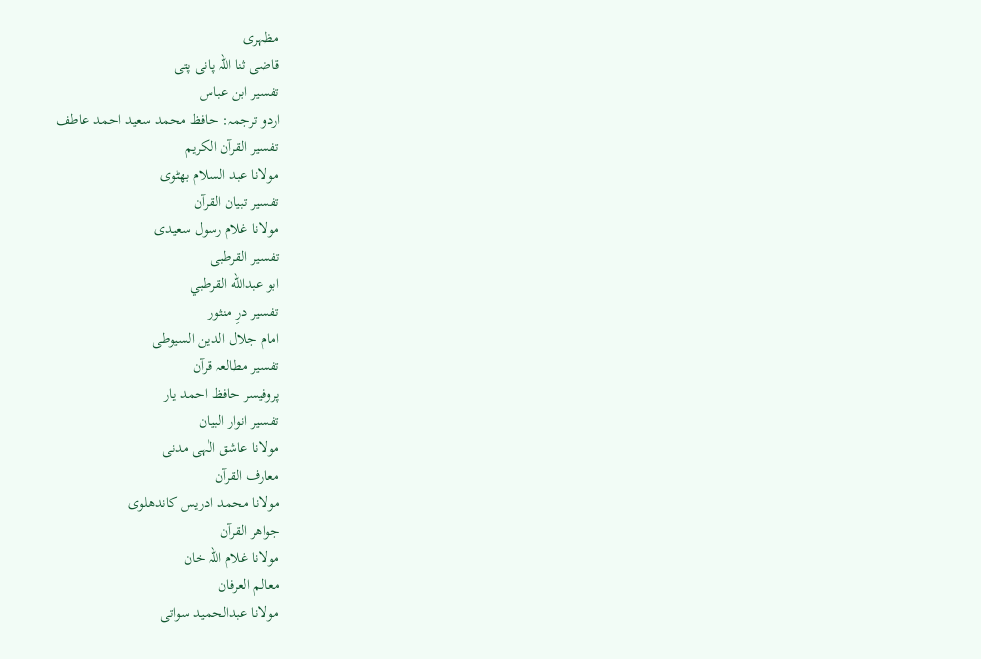مظہری
قاضی ثنا اللہ پانی پتی
تفسیر ابن عباس
اردو ترجمہ: حافظ محمد سعید احمد عاطف
تفسیر القرآن الکریم
مولانا عبد السلام بھٹوی
تفسیر تبیان القرآن
مولانا غلام رسول سعیدی
تفسیر القرطبی
ابو عبدالله القرطبي
تفسیر درِ منثور
امام جلال الدین السیوطی
تفسیر مطالعہ قرآن
پروفیسر حافظ احمد یار
تفسیر انوار البیان
مولانا عاشق الٰہی مدنی
معارف القرآن
مولانا محمد ادریس کاندھلوی
جواھر القرآن
مولانا غلام اللہ خان
معالم العرفان
مولانا عبدالحمید سواتی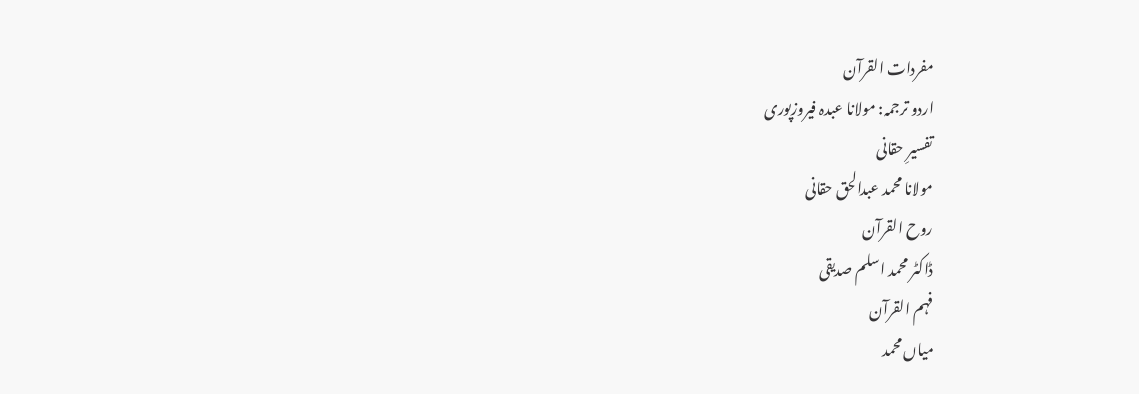مفردات القرآن
اردو ترجمہ: مولانا عبدہ فیروزپوری
تفسیرِ حقانی
مولانا محمد عبدالحق حقانی
روح القرآن
ڈاکٹر محمد اسلم صدیقی
فہم القرآن
میاں محمد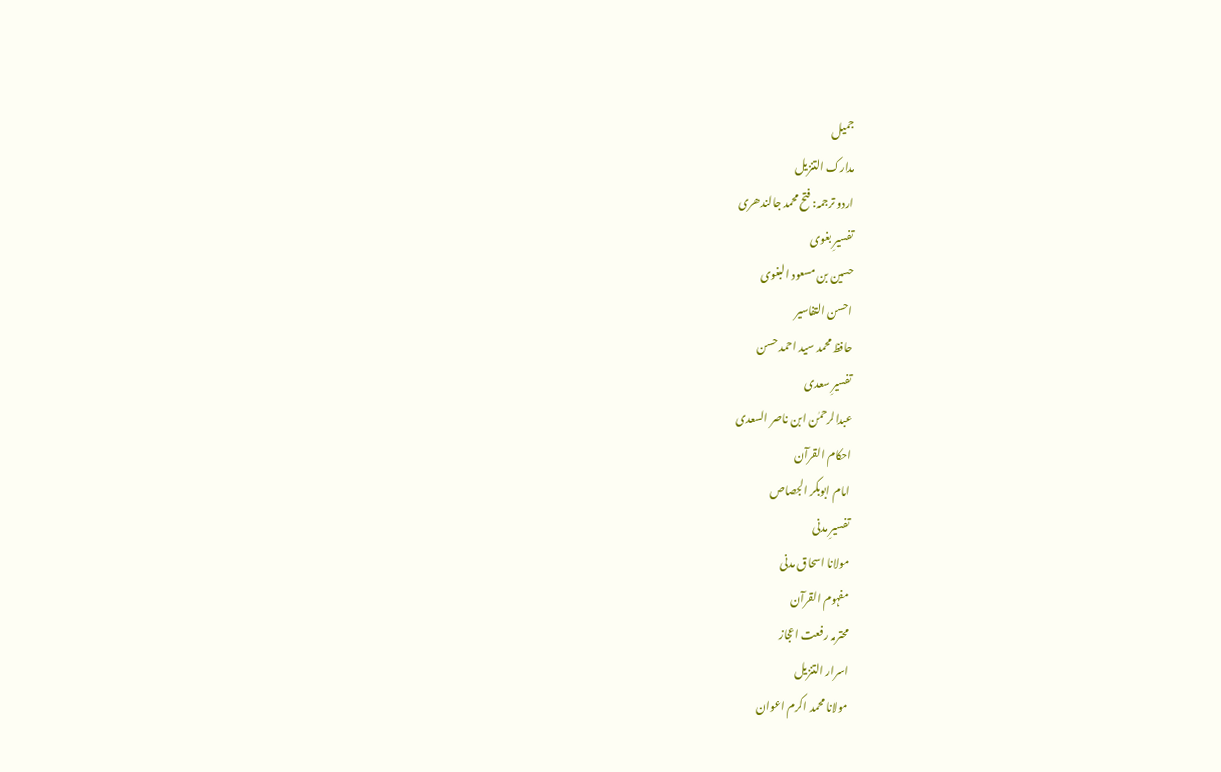جمیل
مدارک التنزیل
اردو ترجمہ: فتح محمد جالندھری
تفسیرِ بغوی
حسین بن مسعود البغوی
احسن التفاسیر
حافظ محمد سید احمد حسن
تفسیرِ سعدی
عبدالرحمٰن ابن ناصر السعدی
احکام القرآن
امام ابوبکر الجصاص
تفسیرِ مدنی
مولانا اسحاق مدنی
مفہوم القرآن
محترمہ رفعت اعجاز
اسرار التنزیل
مولانا محمد اکرم اعوان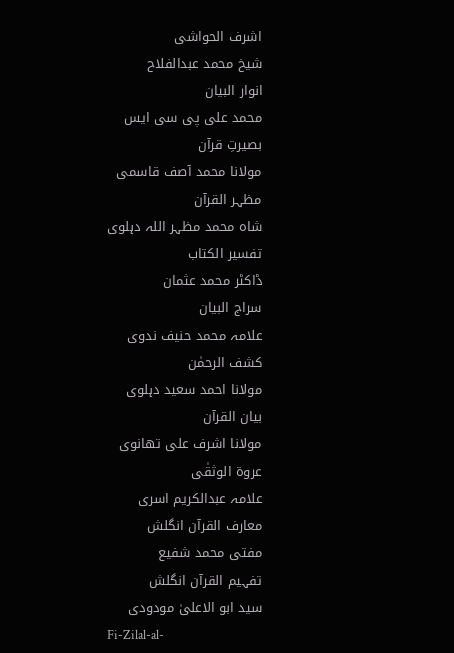اشرف الحواشی
شیخ محمد عبدالفلاح
انوار البیان
محمد علی پی سی ایس
بصیرتِ قرآن
مولانا محمد آصف قاسمی
مظہر القرآن
شاہ محمد مظہر اللہ دہلوی
تفسیر الکتاب
ڈاکٹر محمد عثمان
سراج البیان
علامہ محمد حنیف ندوی
کشف الرحمٰن
مولانا احمد سعید دہلوی
بیان القرآن
مولانا اشرف علی تھانوی
عروۃ الوثقٰی
علامہ عبدالکریم اسری
معارف القرآن انگلش
مفتی محمد شفیع
تفہیم القرآن انگلش
سید ابو الاعلیٰ مودودی
Fi-Zilal-al-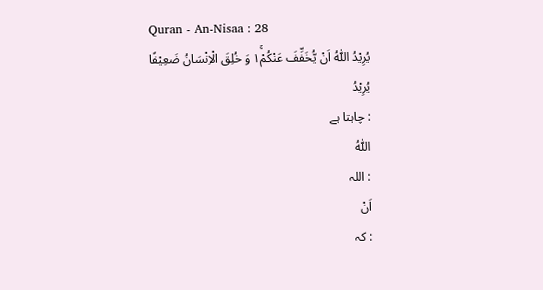Quran - An-Nisaa : 28
یُرِیْدُ اللّٰهُ اَنْ یُّخَفِّفَ عَنْكُمْ١ۚ وَ خُلِقَ الْاِنْسَانُ ضَعِیْفًا
يُرِيْدُ
: چاہتا ہے
اللّٰهُ
: اللہ
اَنْ
: کہ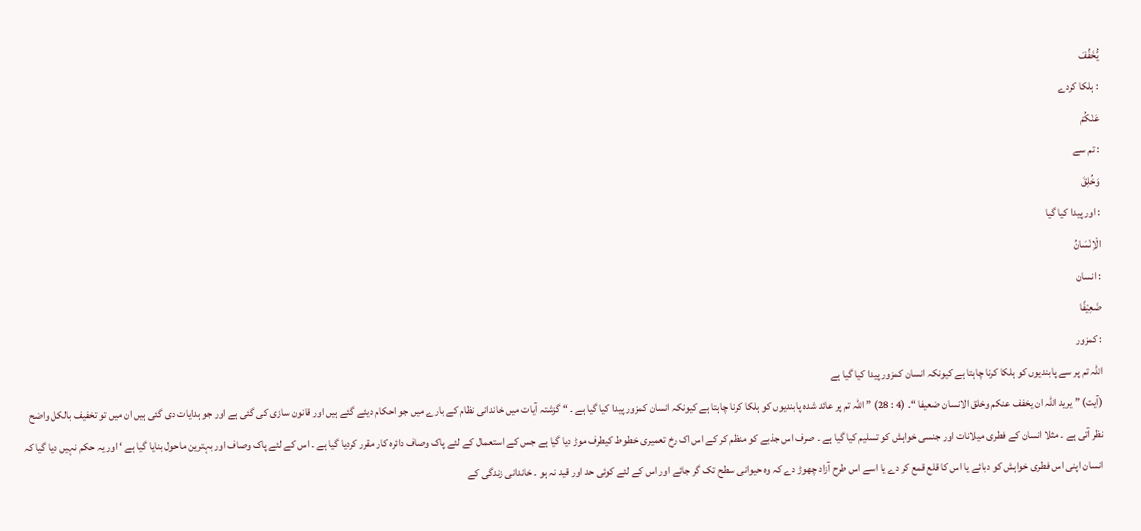يُّخَفِّفَ
: ہلکا کردے
عَنْكُمْ
: تم سے
وَخُلِقَ
: اور پیدا کیا گیا
الْاِنْسَانُ
: انسان
ضَعِيْفًا
: کمزور
اللہ تم پر سے پابندیوں کو ہلکا کرنا چاہتا ہے کیونکہ انسان کمزور پیدا کیا گیا ہے
(آیت) ” یرید اللہ ان یخفف عنکم وخلق الانسان ضعیفا “۔ (4 : 28) ” اللہ تم پر عائد شدہ پابندیوں کو ہلکا کرنا چاہتا ہے کیونکہ انسان کمزور پیدا کیا گیا ہے ۔ “ گزشتہ آیات میں خاندانی نظام کے بارے میں جو احکام دیئے گئے ہیں اور قانون سازی کی گئی ہے اور جو ہدایات دی گئی ہیں ان میں تو تخفیف بالکل واضح نظر آتی ہے ۔ مثلا انسان کے فطری میلانات اور جنسی خواہش کو تسلیم کیا گیا ہے ۔ صرف اس جذبے کو منظم کر کے اس اک رخ تعمیری خطوط کیطرف موڑ دیا گیا ہے جس کے استعمال کے لئے پاک وصاف دائرہ کار مقرر کردیا گیا ہے ۔ اس کے لئے پاک وصاف اور بہترین ماحول بنایا گیا ہے ‘ اور یہ حکم نہیں دیا گیا کہ انسان اپنی اس فطری خواہش کو دبائے یا اس کا قلع قمع کر دے یا اسے اس طرح آزاد چھوڑ دے کہ وہ حیوانی سطح تک گر جائے اور اس کے لئے کوئی حد اور قید نہ ہو ۔ خاندانی زندگی کے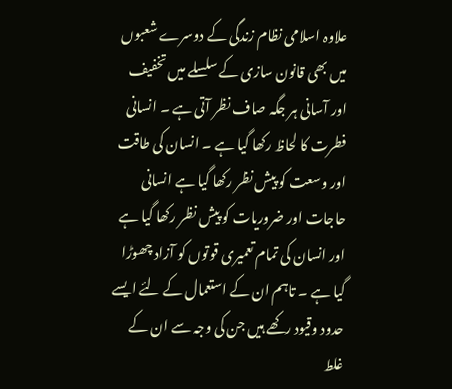علاوہ اسلامی نظام زندگی کے دوسرے شعبوں میں بھی قانون سازی کے سلسلے میں تخفیف اور آسانی ہر جگہ صاف نظر آتی ہے ۔ انسانی فطرت کا لحاظ رکھا گیا ہے ۔ انسان کی طاقت اور وسعت کو پیش نظر رکھا گیا ہے انسانی حاجات اور ضروریات کو پیش نظر رکھا گیا ہے اور انسان کی تمام تعمیری قوتوں کو آزاد چھوڑا گیا ہے ۔ تاہم ان کے استعمال کے لئے ایسے حدود وقیود رکھے ہیں جن کی وجہ سے ان کے غلط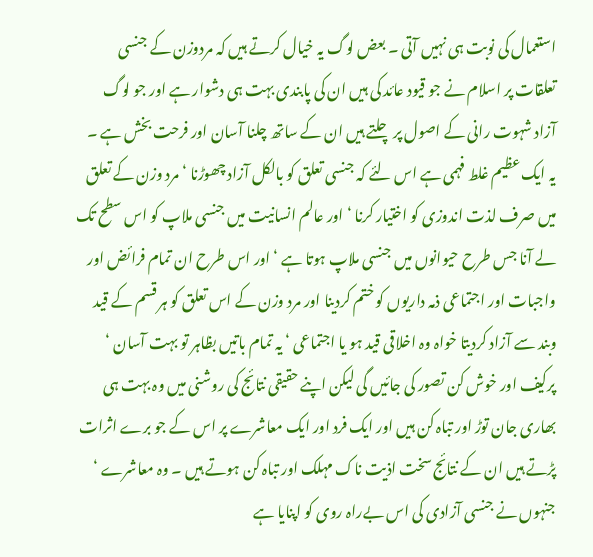استعمال کی نوبت ہی نہیں آتی ۔ بعض لوگ یہ خیال کرتے ہیں کہ مردوزن کے جنسی تعلقات پر اسلام نے جو قیود عائد کی ہیں ان کی پابندی بہت ہی دشوار ہے اور جو لوگ آزاد شہوت رانی کے اصول پر چلتے ہیں ان کے ساتھ چلنا آسان اور فرحت بخش ہے ۔ یہ ایک عظیم غلط فہمی ہے اس لئے کہ جنسی تعلق کو بالکل آزاد چھوڑنا ‘ مرد وزن کے تعلق میں صرف لذت اندوزی کو اختیار کرنا ‘ اور عالم انسانیت میں جنسی ملاپ کو اس سطح تک لے آنا جس طرح حیوانوں میں جنسی ملاپ ہوتا ہے ‘ اور اس طرح ان تمام فرائض اور واجبات اور اجتماعی ذمہ داریوں کو ختم کردینا اور مرد وزن کے اس تعلق کو ہر قسم کے قید وبند سے آزاد کردیتا خواہ وہ اخلاقی قید ہو یا اجتماعی ‘ یہ تمام باتیں بظاہر تو بہت آسان ‘ پرکیف اور خوش کن تصور کی جائیں گی لیکن اپنے حقیقی نتائج کی روشنی میں وہ بہت ہی بھاری جان توڑ اور تباہ کن ہیں اور ایک فرد اور ایک معاشرے پر اس کے جو برے اثرات پڑتے ہیں ان کے نتائج سخت اذیت ناک مہلک اور تباہ کن ہوتے ہیں ۔ وہ معاشرے ‘ جنہوں نے جنسی آزادی کی اس بےراہ روی کو اپنایا ہے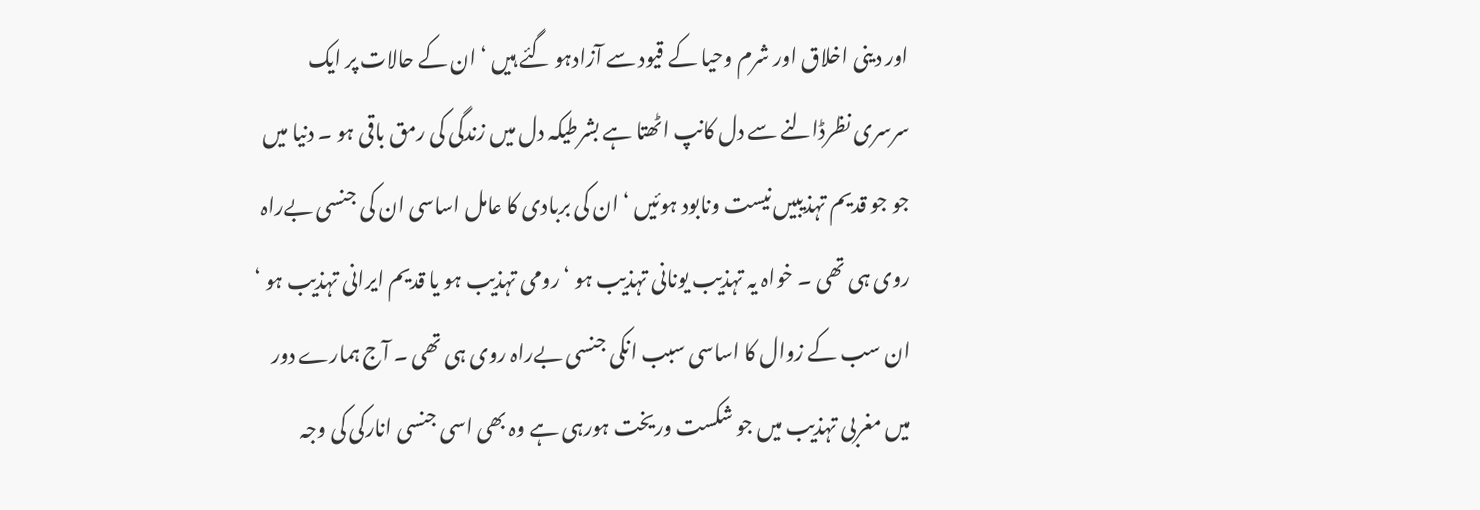اور دینی اخلاق اور شرم وحیا کے قیود سے آزادہو گئے ہیں ‘ ان کے حالات پر ایک سرسری نظرڈالنے سے دل کانپ اٹھتا ہے بشرطیکہ دل میں زندگی کی رمق باقی ہو ۔ دنیا میں جو جو قدیم تہذیبیں نیست ونابود ہوئیں ‘ ان کی بربادی کا عامل اساسی ان کی جنسی بےراہ روی ہی تھی ۔ خواہ یہ تہذیب یونانی تہذیب ہو ‘ رومی تہذیب ہو یا قدیم ایرانی تہذیب ہو ‘ ان سب کے زوال کا اساسی سبب انکی جنسی بےراہ روی ہی تھی ۔ آج ہمارے دور میں مغربی تہذیب میں جو شکست وریخت ہورہی ہے وہ بھی اسی جنسی انارکی کی وجہ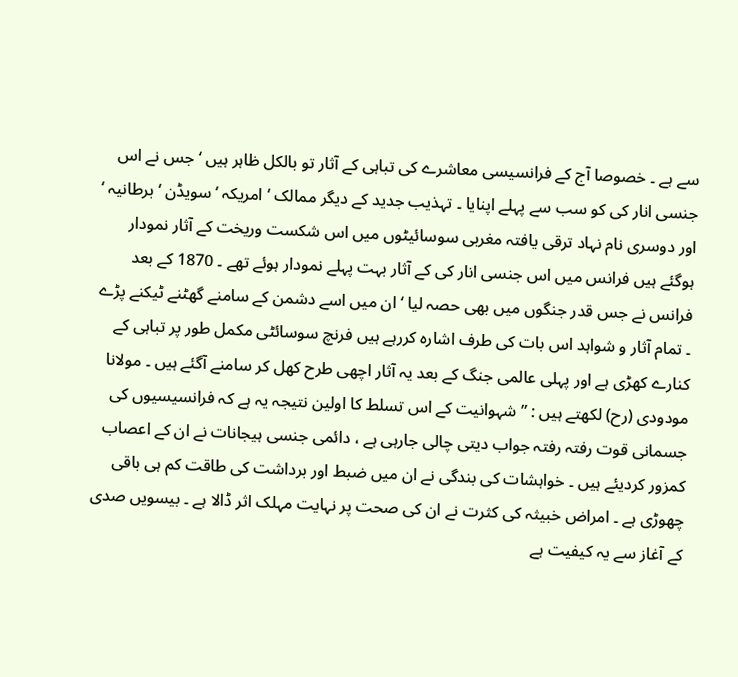سے ہے ۔ خصوصا آج کے فرانسیسی معاشرے کی تباہی کے آثار تو بالکل ظاہر ہیں ‘ جس نے اس جنسی انار کی کو سب سے پہلے اپنایا ۔ تہذیب جدید کے دیگر ممالک ‘ امریکہ ‘ سویڈن ‘ برطانیہ ‘ اور دوسری نام نہاد ترقی یافتہ مغربی سوسائیٹوں میں اس شکست وریخت کے آثار نمودار ہوگئے ہیں فرانس میں اس جنسی انار کی کے آثار بہت پہلے نمودار ہوئے تھے ۔ 1870 کے بعد فرانس نے جس قدر جنگوں میں بھی حصہ لیا ‘ ان میں اسے دشمن کے سامنے گھٹنے ٹیکنے پڑے ۔ تمام آثار و شواہد اس بات کی طرف اشارہ کررہے ہیں فرنچ سوسائٹی مکمل طور پر تباہی کے کنارے کھڑی ہے اور پہلی عالمی جنگ کے بعد یہ آثار اچھی طرح کھل کر سامنے آگئے ہیں ۔ مولانا مودودی (رح) لکھتے ہیں : ” شہوانیت کے اس تسلط کا اولین نتیجہ یہ ہے کہ فرانسیسیوں کی جسمانی قوت رفتہ رفتہ جواب دیتی چالی جارہی ہے ، دائمی جنسی ہیجانات نے ان کے اعصاب کمزور کردیئے ہیں ۔ خواہشات کی بندگی نے ان میں ضبط اور برداشت کی طاقت کم ہی باقی چھوڑی ہے ۔ امراض خبیثہ کی کثرت نے ان کی صحت پر نہایت مہلک اثر ڈالا ہے ۔ بیسویں صدی کے آغاز سے یہ کیفیت ہے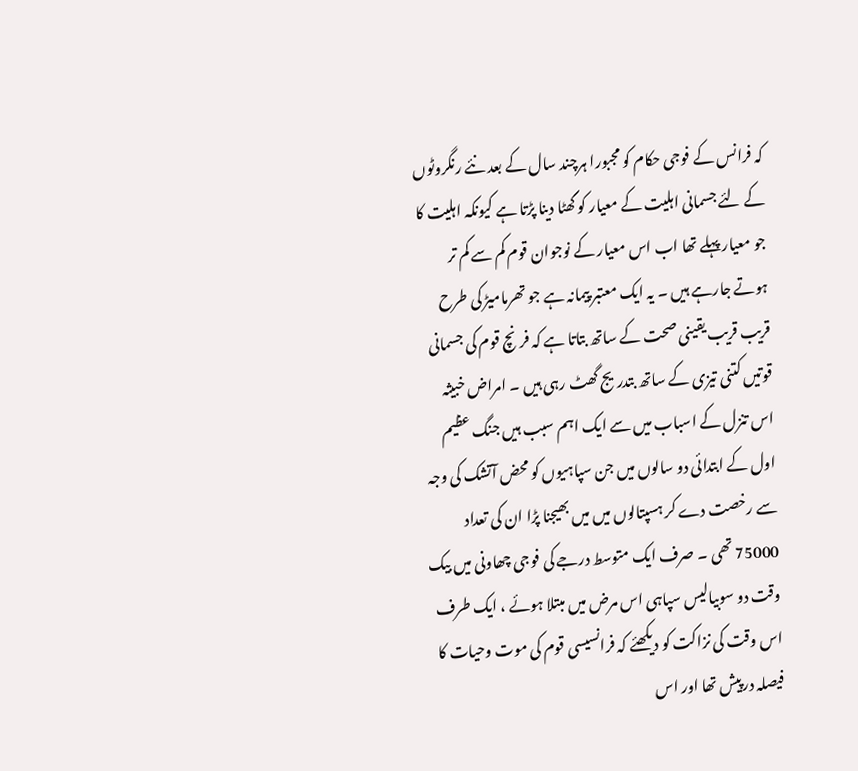کہ فرانس کے فوجی حکام کو مجبورا ہرچند سال کے بعد نئے رنگروٹوں کے لئے جسمانی اہلیت کے معیار کو گھٹا دینا پڑتا ہے کیونکہ اہلیت کا جو معیار پہلے تھا اب اس معیار کے نوجوان قوم کم سے کم تر ہوتے جارہے ہیں ۔ یہ ایک معتبر پیمانہ ہے جو تھرمامیڑ کی طرح قریب قریب یقینی صحت کے ساتھ بتاتا ہے کہ فرنچ قوم کی جسمانی قوتیں کتنی تیزی کے ساتھ بتدریج گھٹ رہی ہیں ۔ امراض خبیثہ اس تنزل کے اسباب میں سے ایک اہم سبب ہیں جنگ عظیم اول کے ابتدائی دو سالوں میں جن سپاہیوں کو محض آتشک کی وجہ سے رخصت دے کر ہسپتالوں میں میں بھیجنا پڑا ان کی تعداد 75000 تھی ۔ صرف ایک متوسط درجے کی فوجی چھاونی میں بیک وقت دو سوبیالیس سپاہی اس مرض میں مبتلا ہوئے ، ایک طرف اس وقت کی نزاکت کو دیکھئے کہ فرانسیسی قوم کی موت وحیات کا فیصلہ درپیش تھا اور اس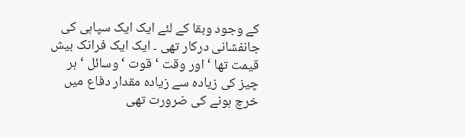کے وجود وبقا کے لئے ایک ایک سپاہی کی جانفشانی درکار تھی ۔ ایک ایک فرانک بیش قیمت تھا ‘ اور وقت ‘ قوت ‘ وسائل ‘ ہر چیز کی زیادہ سے زیادہ مقدار دفاع میں خرچ ہونے کی ضرورت تھی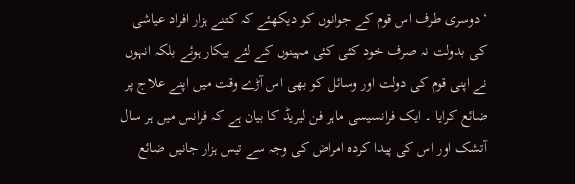‘ دوسری طرف اس قوم کے جوانوں کو دیکھئے کہ کتنے ہزار افراد عیاشی کی بدولت نہ صرف خود کئی کئی مہینوں کے لئے بیکار ہوئے بلکہ انہوں نے اپنی قوم کی دولت اور وسائل کو بھی اس آڑے وقت میں اپنے علاج پر ضائع کرایا ۔ ایک فرانسیسی ماہر فن لیریڈ کا بیان ہے کہ فرانس میں ہر سال آتشک اور اس کی پیدا کردہ امراض کی وجہ سے تیس ہزار جانیں ضائع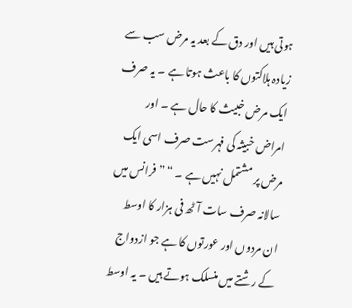ہوتی ہیں اور دق کے بعد یہ مرض سب سے زیادہ ہلاکتوں کا باعث ہوتا ہے ۔ یہ صرف ایک مرض خبیث کا حال ہے ۔ اور امراض خبیثہ کی فہرست صرف اسی ایک مرض پر مشتمل نہیں ہے ۔ “ ” فرانس میں سالانہ صرف سات آٹھ فی ہزار کا اوسط ان مردوں اور عورتوں کا ہے جو ازدواج کے رشتے میں منسلک ہوتے ہیں ۔ یہ اوسط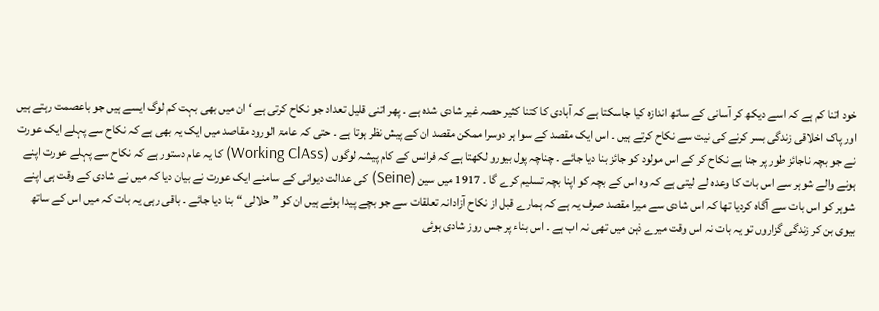خود اتنا کم ہے کہ اسے دیکھ کر آسانی کے ساتھ اندازہ کیا جاسکتا ہے کہ آبادی کا کتنا کثیر حصہ غیر شادی شدہ ہے ۔ پھر اتنی قلیل تعداد جو نکاح کرتی ہے ‘ ان میں بھی بہت کم لوگ ایسے ہیں جو باعصمت رہتے ہیں اور پاک اخلاقی زندگی بسر کرنے کی نیت سے نکاح کرتے ہیں ۔ اس ایک مقصد کے سوا ہر دوسرا ممکن مقصد ان کے پیش نظر ہوتا ہے ۔ حتی کہ عامۃ الورود مقاصد میں ایک یہ بھی ہے کہ نکاح سے پہلے ایک عورت نے جو بچہ ناجائز طور پر جنا ہے نکاح کر کے اس مولود کو جائز بنا دیا جائے ۔ چناچہ پول بیورو لکھتا ہے کہ فرانس کے کام پیشہ لوگوں (Working ClAss) کا یہ عام دستور ہے کہ نکاح سے پہلے عورت اپنے ہونے والے شوہر سے اس بات کا وعدہ لے لیتی ہے کہ وہ اس کے بچہ کو اپنا بچہ تسلیم کرے گا ۔ 1917 میں سین (Seine) کی عدالت دیوانی کے سامنے ایک عورت نے بیان دیا کہ میں نے شادی کے وقت ہی اپنے شوہر کو اس بات سے آگاہ کردیا تھا کہ اس شادی سے میرا مقصد صرف یہ ہے کہ ہمارے قبل از نکاح آزادانہ تعلقات سے جو بچے پیدا ہوئے ہیں ان کو ” حلالی “ بنا دیا جائے ۔ باقی رہی یہ بات کہ میں اس کے ساتھ بیوی بن کر زندگی گزاروں تو یہ بات نہ اس وقت میرے ذہن میں تھی نہ اب ہے ۔ اس بناء پر جس روز شادی ہوئی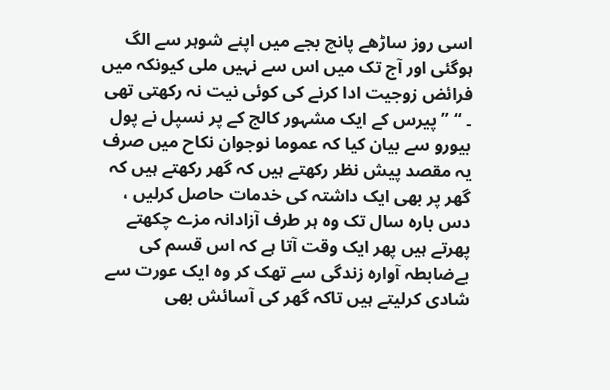اسی روز ساڑھے پانچ بجے میں اپنے شوہر سے الگ ہوگئی اور آج تک میں اس سے نہیں ملی کیونکہ میں فرائض زوجیت ادا کرنے کی کوئی نیت نہ رکھتی تھی ۔ “ ” پیرس کے ایک مشہور کالج کے پر نسپل نے پول بیورو سے بیان کیا کہ عموما نوجوان نکاح میں صرف یہ مقصد پیش نظر رکھتے ہیں کہ گھر رکھتے ہیں کہ گھر پر بھی ایک داشتہ کی خدمات حاصل کرلیں ، دس بارہ سال تک وہ ہر طرف آزادانہ مزے چکھتے پھرتے ہیں پھر ایک وقت آتا ہے کہ اس قسم کی بےضابطہ آوارہ زندگی سے تھک کر وہ ایک عورت سے شادی کرلیتے ہیں تاکہ گھر کی آسائش بھی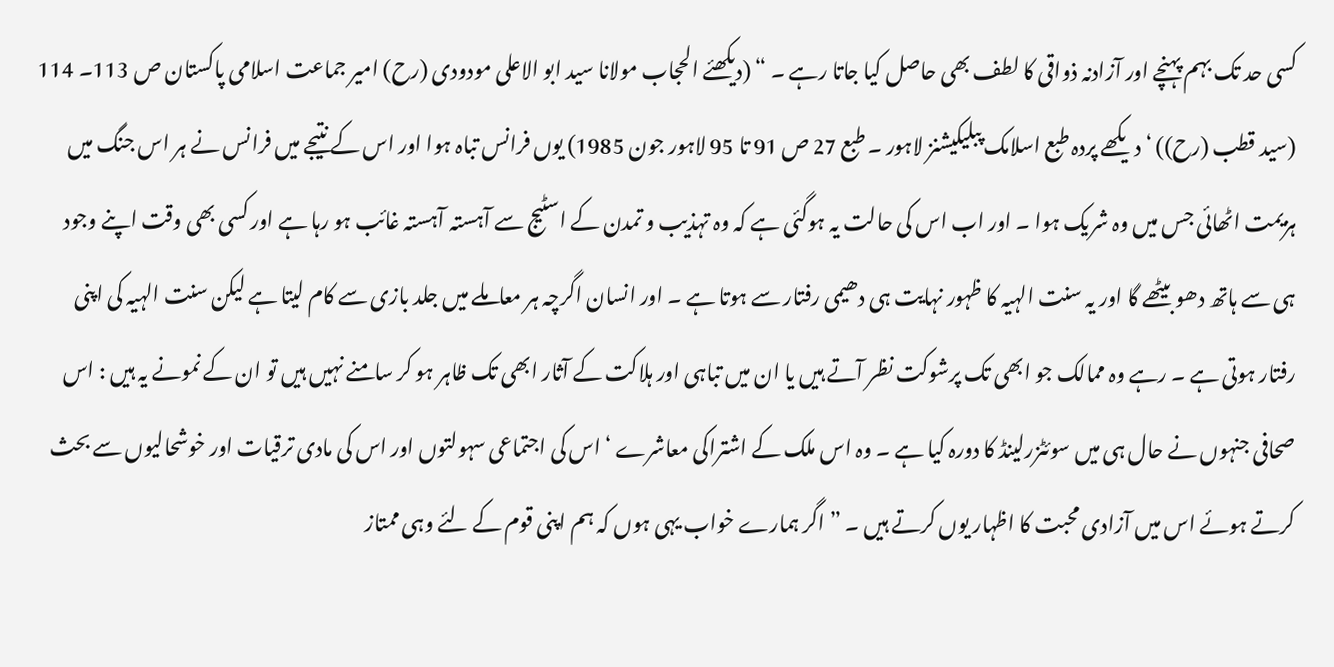کسی حد تک بہم پہنچے اور آزادنہ ذواقی کا لطف بھی حاصل کیا جاتا رہے ۔ “ (دیکھئے الحجاب مولانا سید ابو الاعلی مودودی (رح) امیر جماعت اسلامی پاکستان ص 113۔ 114 (سید قطب (رح)) ‘ دیکھے پردہ طبع اسلامک پبلیکیشنز لاہور ۔ طبع 27 ص 91 تا 95 لاہور جون 1985) یوں فرانس تباہ ہوا اور اس کے نتیجے میں فرانس نے ہر اس جنگ میں ہزیمت اٹھائی جس میں وہ شریک ہوا ۔ اور اب اس کی حالت یہ ہوگئی ہے کہ وہ تہذیب و تمدن کے اسٹیج سے آہستہ آہستہ غائب ہو رہا ہے اور کسی بھی وقت اپنے وجود ہی سے ہاتھ دھو بیٹھے گا اور یہ سنت الہیہ کا ظہور نہایت ہی دھیمی رفتار سے ہوتا ہے ۔ اور انسان اگرچہ ہر معاملے میں جلد بازی سے کام لیتا ہے لیکن سنت الہیہ کی اپنی رفتار ہوتی ہے ۔ رہے وہ ممالک جو ابھی تک پرشوکت نظر آتے ہیں یا ان میں تباہی اور ہلاکت کے آثار ابھی تک ظاہر ہو کر سامنے نہیں ہیں تو ان کے نمونے یہ ہیں : اس صحافی جنہوں نے حال ہی میں سوئٹزرلینڈ کا دورہ کیا ہے ۔ وہ اس ملک کے اشتراکی معاشرے ‘ اس کی اجتماعی سہولتوں اور اس کی مادی ترقیات اور خوشحالیوں سے بحث کرتے ہوئے اس میں آزادی محبت کا اظہار یوں کرتے ہیں ۔ ” اگر ہمارے خواب یہی ہوں کہ ہم اپنی قوم کے لئے وہی ممتاز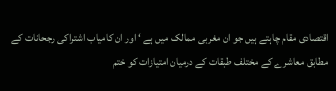اقتصادی مقام چاہتے ہیں جو ان مغربی ممالک میں ہے ‘ اور ان کامیاب اشتراکی رجحانات کے مطابق معاشرے کے مختلف طبقات کے درمیان امتیازات کو ختم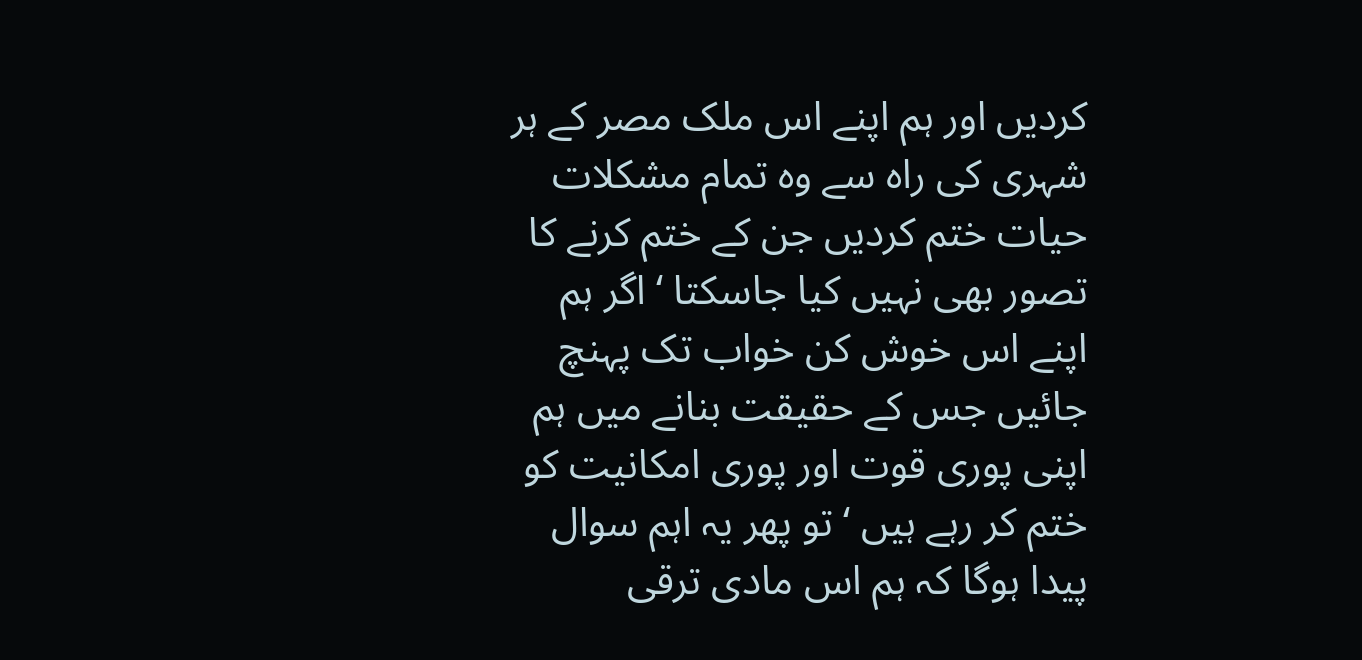کردیں اور ہم اپنے اس ملک مصر کے ہر شہری کی راہ سے وہ تمام مشکلات حیات ختم کردیں جن کے ختم کرنے کا تصور بھی نہیں کیا جاسکتا ‘ اگر ہم اپنے اس خوش کن خواب تک پہنچ جائیں جس کے حقیقت بنانے میں ہم اپنی پوری قوت اور پوری امکانیت کو ختم کر رہے ہیں ‘ تو پھر یہ اہم سوال پیدا ہوگا کہ ہم اس مادی ترقی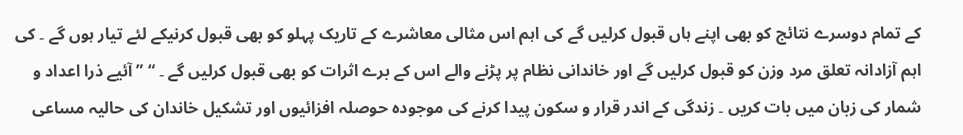کے تمام دوسرے نتائج کو بھی اپنے ہاں قبول کرلیں گے کی اہم اس مثالی معاشرے کے تاریک پہلو کو بھی قبول کرنیکے لئے تیار ہوں گے ۔ کی اہم آزادانہ تعلق مرد وزن کو قبول کرلیں گے اور خاندانی نظام پر پڑنے والے اس کے برے اثرات کو بھی قبول کرلیں گے ۔ “ ” آئیے ذرا اعداد و شمار کی زبان میں بات کریں ۔ زندگی کے اندر قرار و سکون پیدا کرنے کی موجودہ حوصلہ افزائیوں اور تشکیل خاندان کی حالیہ مساعی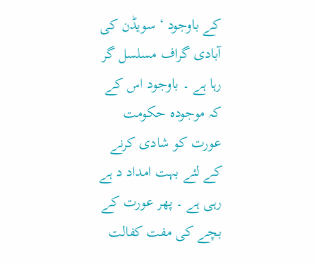کے باوجود ‘ سویڈن کی آبادی گراف مسلسل گر رہا ہے ۔ باوجود اس کے کہ موجودہ حکومت عورت کو شادی کرنے کے لئے بہت امداد د ہے رہی ہے ۔ پھر عورت کے بچے کی مفت کفالت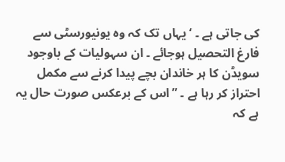کی جاتی ہے ۔ ‘ یہاں تک کہ وہ یونیورسٹی سے فارغ التحصیل ہوجائے ۔ ان سہولیات کے باوجود سویڈن کا ہر خاندان بچے پیدا کرنے سے مکمل احتراز کر رہا ہے ۔ ” اس کے برعکس صورت حال یہ ہے کہ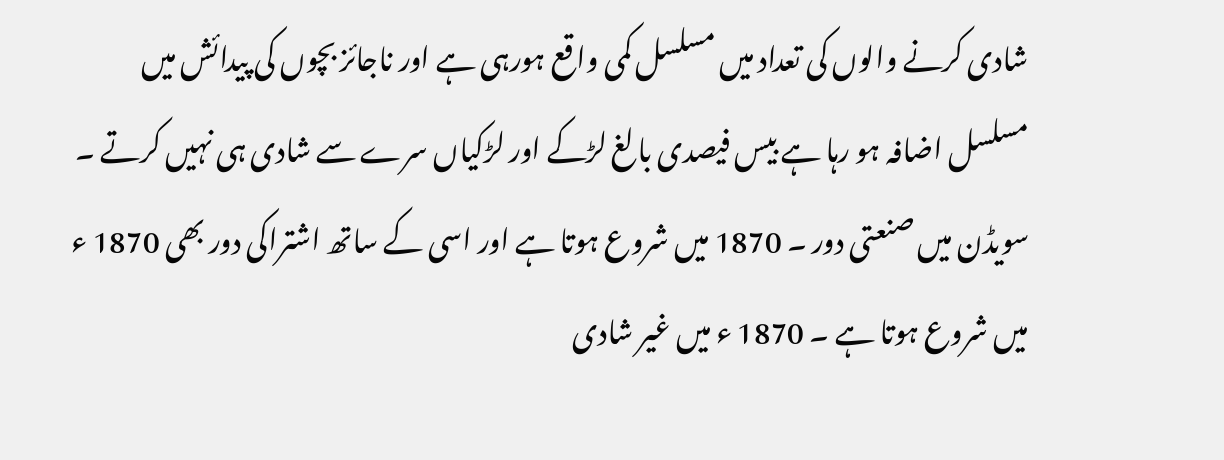شادی کرنے والوں کی تعداد میں مسلسل کمی واقع ہورہی ہے اور ناجائز بچوں کی پیدائش میں مسلسل اضافہ ہو رہا ہے بیس فیصدی بالغ لڑکے اور لڑکیاں سرے سے شادی ہی نہیں کرتے ۔ سویڈن میں صنعتی دور ۔ 1870 میں شروع ہوتا ہے اور اسی کے ساتھ اشتراکی دور بھی 1870 ء میں شروع ہوتا ہے ۔ 1870 ء میں غیر شادی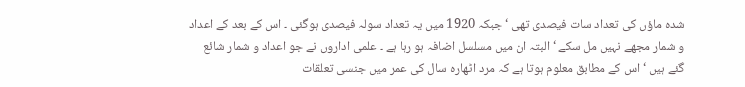شدہ ماؤں کی تعداد سات فیصدی تھی ‘ جبکہ 1920 میں یہ تعداد سولہ فیصدی ہوگئی ۔ اس کے بعد کے اعداد و شمار مجھے نہیں مل سکے ‘ البتہ ان میں مسلسل اضافہ ہو رہا ہے ۔ علمی اداروں نے جو اعداد و شمار شائع گئے ہیں ‘ اس کے مطابق معلوم ہوتا ہے کہ مرد اٹھارہ سال کی عمر میں جنسی تعلقات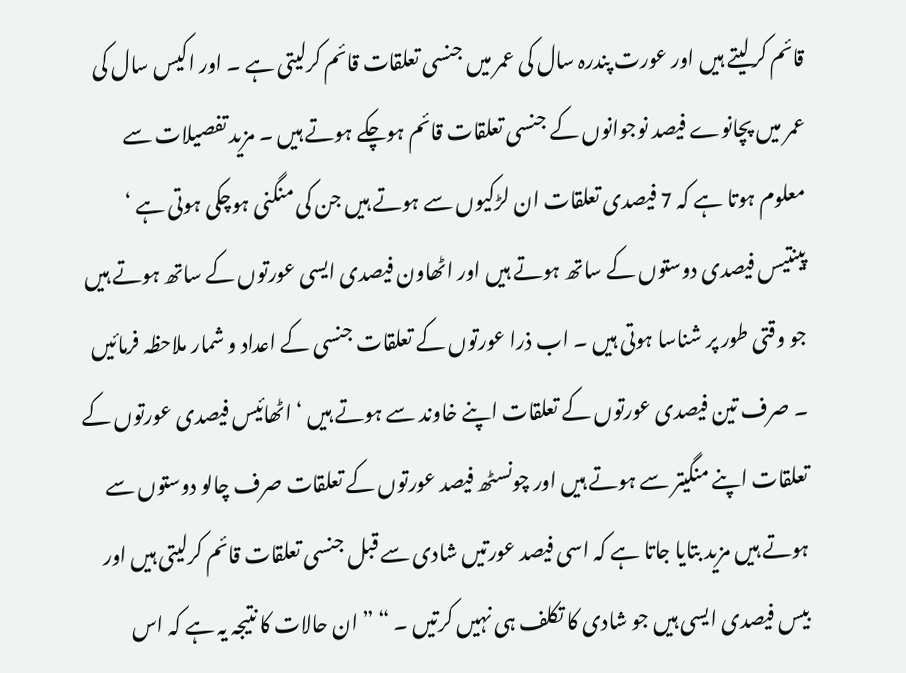قائم کرلیتے ہیں اور عورت پندرہ سال کی عمر میں جنسی تعلقات قائم کرلیتی ہے ۔ اور اکیس سال کی عمر میں پچانوے فیصد نوجوانوں کے جنسی تعلقات قائم ہوچکے ہوتے ہیں ۔ مزید تفصیلات سے معلوم ہوتا ہے کہ 7 فیصدی تعلقات ان لڑکیوں سے ہوتے ہیں جن کی منگنی ہوچکی ہوتی ہے ‘ پینتیس فیصدی دوستوں کے ساتھ ہوتے ہیں اور اٹھاون فیصدی ایسی عورتوں کے ساتھ ہوتے ہیں جو وقتی طور پر شناسا ہوتی ہیں ۔ اب ذرا عورتوں کے تعلقات جنسی کے اعداد و شمار ملاحظہ فرمائیں ۔ صرف تین فیصدی عورتوں کے تعلقات اپنے خاوند سے ہوتے ہیں ‘ اٹھائیس فیصدی عورتوں کے تعلقات اپنے منگیتر سے ہوتے ہیں اور چونسٹھ فیصد عورتوں کے تعلقات صرف چالو دوستوں سے ہوتے ہیں مزید بتایا جاتا ہے کہ اسی فیصد عورتیں شادی سے قبل جنسی تعلقات قائم کرلیتی ہیں اور بیس فیصدی ایسی ہیں جو شادی کا تکلف ہی نہیں کرتیں ۔ “ ” ان حالات کا نتیجہ یہ ہے کہ اس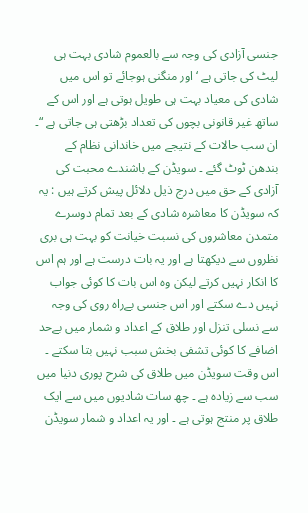جنسی آزادی کی وجہ سے بالعموم شادی بہت ہی لیٹ کی جاتی ہے ‘ اور منگنی ہوجائے تو اس میں شادی کی معیاد بہت ہی طویل ہوتی ہے اور اس کے ساتھ غیر قانونی بچوں کی تعداد بڑھتی ہی جاتی ہے “۔ ان سب حالات کے نتیجے میں خاندانی نظام کے بندھن ٹوٹ گئے ۔ سویڈن کے باشندے محبت کی آزادی کے حق میں درج ذیل دلائل پیش کرتے ہیں : یہ کہ سویڈن کا معاشرہ شادی کے بعد تمام دوسرے متمدن معاشروں کی نسبت خیانت کو بہت ہی بری نظروں سے دیکھتا ہے اور یہ بات درست ہے اور ہم اس کا انکار نہیں کرتے لیکن وہ اس بات کا کوئی جواب نہیں دے سکتے اور اس جنسی بےراہ روی کی وجہ سے نسلی تنزل اور طلاق کے اعداد و شمار میں بےحد اضافے کا کوئی تشفی بخش سبب نہیں بتا سکتے ۔ اس وقت سویڈن میں طلاق کی شرح پوری دنیا میں سب سے زیادہ ہے ۔ چھ سات شادیوں میں سے ایک طلاق پر منتج ہوتی ہے ۔ اور یہ اعداد و شمار سویڈن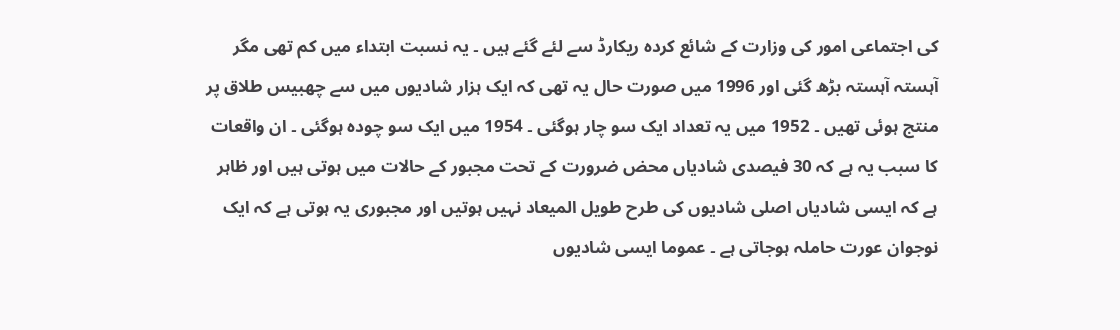کی اجتماعی امور کی وزارت کے شائع کردہ ریکارڈ سے لئے گئے ہیں ۔ یہ نسبت ابتداء میں کم تھی مگر آہستہ آہستہ بڑھ گئی اور 1996 میں صورت حال یہ تھی کہ ایک ہزار شادیوں میں سے چھبیس طلاق پر منتج ہوئی تھیں ۔ 1952 میں یہ تعداد ایک سو چار ہوگئی ۔ 1954 میں ایک سو چودہ ہوگئی ۔ ان واقعات کا سبب یہ ہے کہ 30 فیصدی شادیاں محض ضرورت کے تحت مجبور کے حالات میں ہوتی ہیں اور ظاہر ہے کہ ایسی شادیاں اصلی شادیوں کی طرح طویل المیعاد نہیں ہوتیں اور مجبوری یہ ہوتی ہے کہ ایک نوجوان عورت حاملہ ہوجاتی ہے ۔ عموما ایسی شادیوں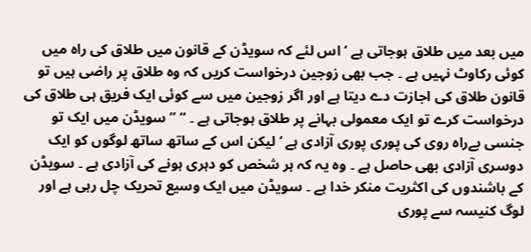میں بعد میں طلاق ہوجاتی ہے ‘ اس لئے کہ سویڈن کے قانون میں طلاق کی راہ میں کوئی رکاوٹ نہیں ہے ۔ جب بھی زوجین درخواست کریں کہ وہ طلاق پر راضی ہیں تو قانون طلاق کی اجازت دے دیتا ہے اور اگر زوجین میں سے کوئی ایک فریق ہی طلاق کی درخواست کرے تو ایک معمولی بہانے پر طلاق ہوجاتی ہے ۔ “ ” سویڈن میں ایک تو جنسی بےراہ روی کی پوری پوری آزادی ہے ‘ لیکن اس کے ساتھ ساتھ لوگوں کو ایک دوسری آزادی بھی حاصل ہے ۔ وہ یہ کہ ہر شخص کو دہری ہونے کی آزادی ہے ۔ سویڈن کے باشندوں کی اکثریت منکر خدا ہے ۔ سویڈن میں ایک وسیع تحریک چل رہی ہے اور لوگ کنیسہ سے پوری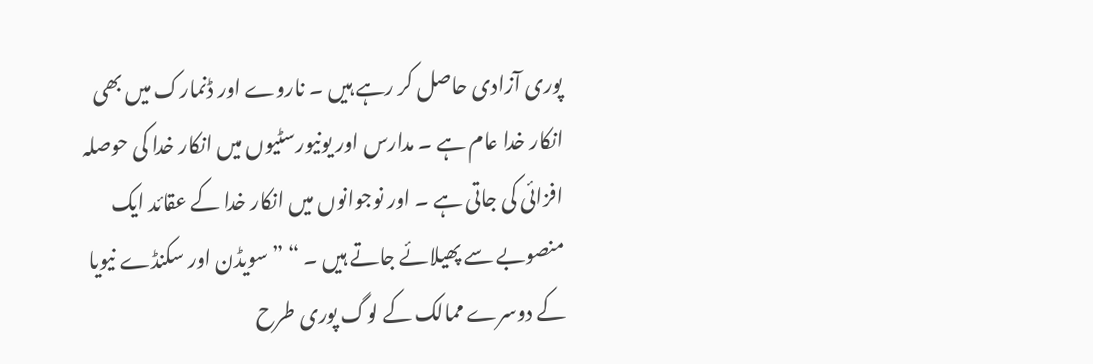پوری آزادی حاصل کر رہے ہیں ۔ ناروے اور ڈنمارک میں بھی انکار خدا عام ہے ۔ مدارس اور یونیورسٹیوں میں انکار خدا کی حوصلہ افزائی کی جاتی ہے ۔ اور نوجوانوں میں انکار خدا کے عقائد ایک منصوبے سے پھیلائے جاتے ہیں ۔ “ ” سویڈن اور سکنڈے نیویا کے دوسرے ممالک کے لوگ پوری طرح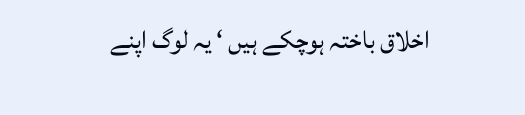اخلاق باختہ ہوچکے ہیں ‘ یہ لوگ اپنے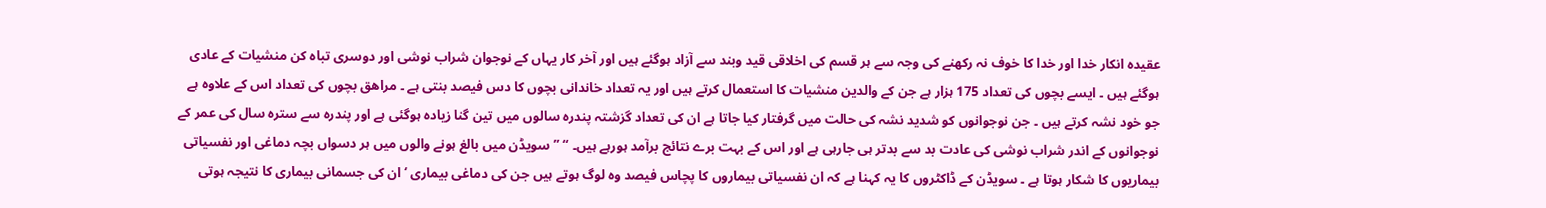عقیدہ انکار خدا اور خدا کا خوف نہ رکھنے کی وجہ سے ہر قسم کی اخلاقی قید وبند سے آزاد ہوگئے ہیں اور آخر کار یہاں کے نوجوان شراب نوشی اور دوسری تباہ کن منشیات کے عادی ہوگئے ہیں ۔ ایسے بچوں کی تعداد 175 ہزار ہے جن کے والدین منشیات کا استعمال کرتے ہیں اور یہ تعداد خاندانی بچوں کا دس فیصد بنتی ہے ۔ مراھق بچوں کی تعداد اس کے علاوہ ہے جو خود نشہ کرتے ہیں ۔ جن نوجوانوں کو شدید نشہ کی حالت میں گرفتار کیا جاتا ہے ان کی تعداد گزشتہ پندرہ سالوں میں تین گنا زیادہ ہوگئی ہے اور پندرہ سے سترہ سال کی عمر کے نوجوانوں کے اندر شراب نوشی کی عادت بد سے بدتر ہی جارہی ہے اور اس کے بہت برے نتائج برآمد ہورہے ہیں۔ “ ” سویڈن میں بالغ ہونے والوں میں ہر دسواں بچہ دماغی اور نفسیاتی بیماریوں کا شکار ہوتا ہے ۔ سویڈن کے ڈاکٹروں کا یہ کہنا ہے کہ ان نفسیاتی بیماروں کا پچاس فیصد وہ لوگ ہوتے ہیں جن کی دماغی بیماری ‘ ان کی جسمانی بیماری کا نتیجہ ہوتی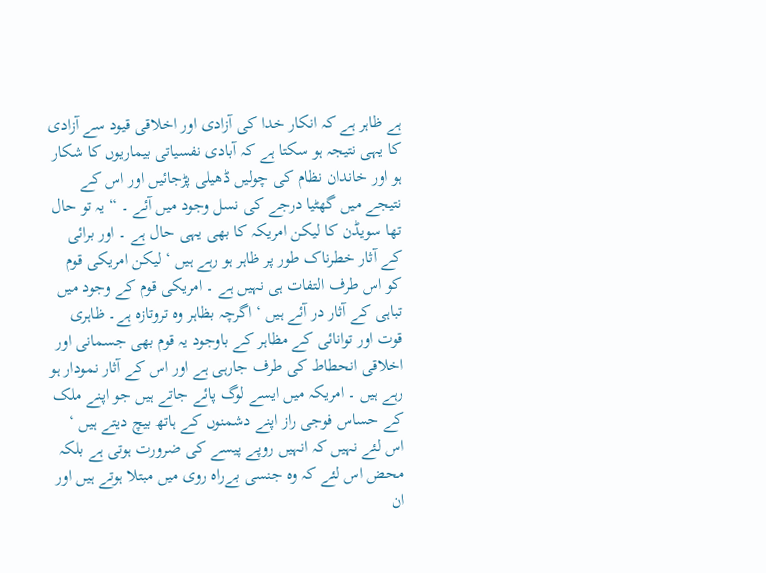ہے ظاہر ہے کہ انکار خدا کی آزادی اور اخلاقی قیود سے آزادی کا یہی نتیجہ ہو سکتا ہے کہ آبادی نفسیاتی بیماریوں کا شکار ہو اور خاندان نظام کی چولیں ڈھیلی پڑجائیں اور اس کے نتیجے میں گھٹیا درجے کی نسل وجود میں آئے ۔ “ یہ تو حال تھا سویڈن کا لیکن امریکہ کا بھی یہی حال ہے ۔ اور برائی کے آثار خطرناک طور پر ظاہر ہو رہے ہیں ‘ لیکن امریکی قوم کو اس طرف التفات ہی نہیں ہے ۔ امریکی قوم کے وجود میں تباہی کے آثار در آئے ہیں ‘ اگرچہ بظاہر وہ تروتازہ ہے۔ ظاہری قوت اور توانائی کے مظاہر کے باوجود یہ قوم بھی جسمانی اور اخلاقی انحطاط کی طرف جارہی ہے اور اس کے آثار نمودار ہو رہے ہیں ۔ امریکہ میں ایسے لوگ پائے جاتے ہیں جو اپنے ملک کے حساس فوجی راز اپنے دشمنوں کے ہاتھ بیچ دیتے ہیں ‘ اس لئے نہیں کہ انہیں روپے پیسے کی ضرورت ہوتی ہے بلکہ محض اس لئے کہ وہ جنسی بےراہ روی میں مبتلا ہوتے ہیں اور ان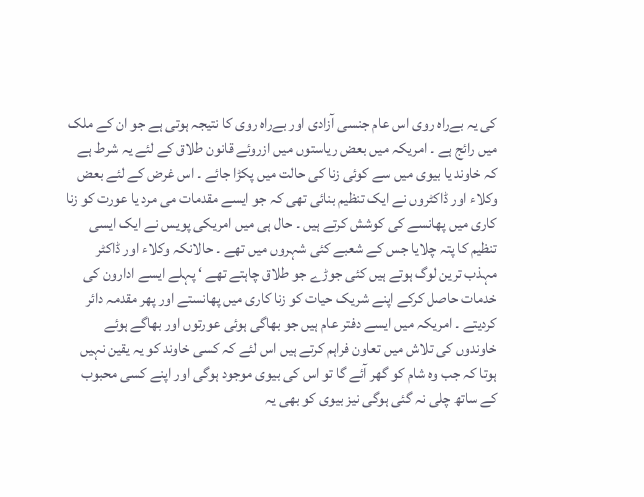کی یہ بےراہ روی اس عام جنسی آزادی اور بےراہ روی کا نتیجہ ہوتی ہے جو ان کے ملک میں رائج ہے ۔ امریکہ میں بعض ریاستوں میں ازروئے قانون طلاق کے لئے یہ شرط ہے کہ خاوند یا بیوی میں سے کوئی زنا کی حالت میں پکڑا جائے ۔ اس غرض کے لئے بعض وکلاء اور ڈاکٹروں نے ایک تنظیم بنائی تھی کہ جو ایسے مقدمات می مرد یا عورت کو زنا کاری میں پھانسے کی کوشش کرتے ہیں ۔ حال ہی میں امریکی پویس نے ایک ایسی تنظیم کا پتہ چلایا جس کے شعبے کئی شہروں میں تھے ۔ حالانکہ وکلاء اور ڈاکٹر مہذب ترین لوگ ہوتے ہیں کئی جوڑے جو طلاق چاہتے تھے ‘ پہلے ایسے ادارون کی خدمات حاصل کرکے اپنے شریک حیات کو زنا کاری میں پھانستے اور پھر مقدمہ دائر کردیتے ۔ امریکہ میں ایسے دفتر عام ہیں جو بھاگی ہوئی عورتوں اور بھاگے ہوئے خاوندوں کی تلاش میں تعاون فراہم کرتے ہیں اس لئے کہ کسی خاوند کو یہ یقین نہیں ہوتا کہ جب وہ شام کو گھر آئے گا تو اس کی بیوی موجود ہوگی اور اپنے کسی محبوب کے ساتھ چلی نہ گئی ہوگی نیز بیوی کو بھی یہ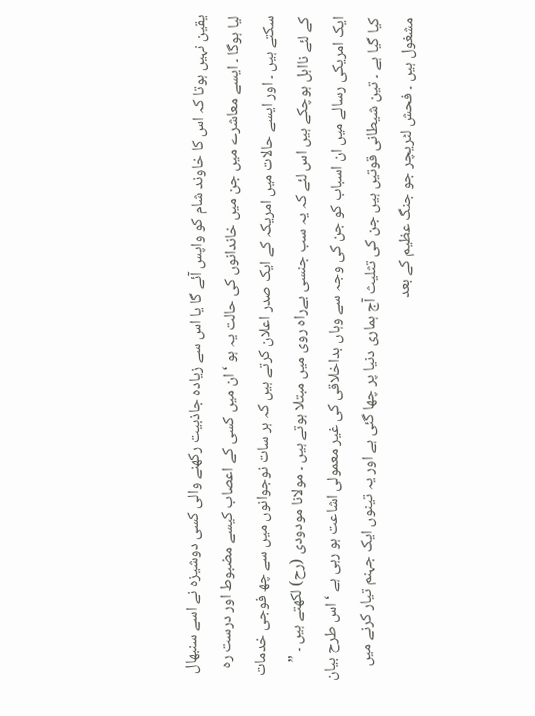یقین نہیں ہوتا کہ اس کا خاوند شام کو واپس آئے گا یا اس سے زیادہ جاذبیت رکھنے والی کسی دوشیزہ نے اسے سنبھال لیا ہوگا ۔ ایسے معاشرے میں جن میں خاندانوں کی حالت یہ ہو ‘ ان میں کسی کے اعصاب کیسے مضبوط اور درست رہ سکتے ہیں ۔ اور ایسے حالات میں امریکہ کے ایک صدر اعلان کرتے ہیں کہ ہر سات نوجوانوں میں سے چھ فوجی خدمات کے لئے نااہل ہوچکے ہیں اس لئے کہ یہ سب جنسی بےراہ روی میں مبتلا ہوتے ہیں ۔ مولانا مودودی (رح) لکھتے ہیں ۔ ” ایک امریکی رسالے میں ان اسباب کو جن کی وجہ سے وہاں بداخلاقی کی غیر معمولی اشاعت ہو رہی ہے ‘ اس طرح بیان کیا گیا ہے ۔ تین شیطانی قوتیں ہیں جن کی تثلیث آج ہماری دنیا پر چھا گئی ہے اور یہ تینوں ایک جہنم تیار کرنے میں مشغول ہیں ۔ فحش لٹریچر جو جنگ عظیم کے بعد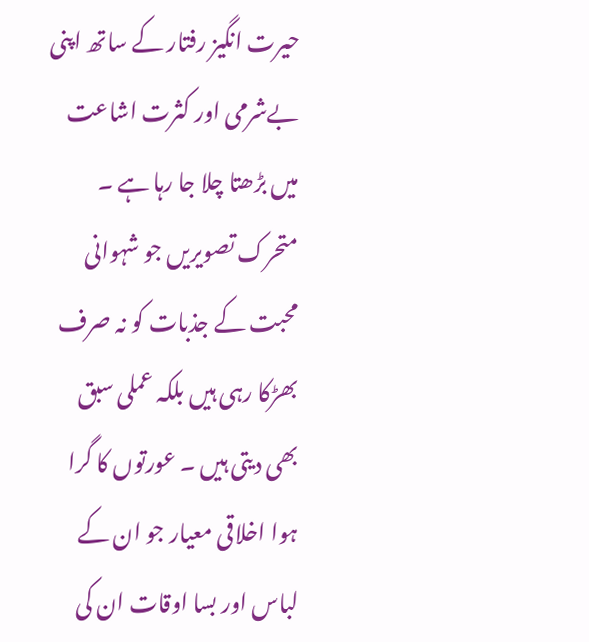حیرت انگیز رفتار کے ساتھ اپنی بےشرمی اور کثرت اشاعت میں بڑھتا چلا جا رہا ہے ۔ متحرک تصویریں جو شہوانی محبت کے جذبات کو نہ صرف بھڑکا رہی ہیں بلکہ عملی سبق بھی دیتی ہیں ۔ عورتوں کا گرا ہوا اخلاقی معیار جو ان کے لباس اور بسا اوقات ان کی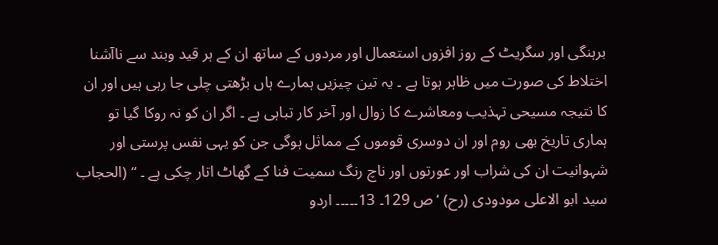برہنگی اور سگریٹ کے روز افزوں استعمال اور مردوں کے ساتھ ان کے ہر قید وبند سے ناآشنا اختلاط کی صورت میں ظاہر ہوتا ہے ۔ یہ تین چیزیں ہمارے ہاں بڑھتی چلی جا رہی ہیں اور ان کا نتیجہ مسیحی تہذیب ومعاشرے کا زوال اور آخر کار تباہی ہے ۔ اگر ان کو نہ روکا گیا تو ہماری تاریخ بھی روم اور ان دوسری قوموں کے مماثل ہوگی جن کو یہی نفس پرستی اور شہوانیت ان کی شراب اور عورتوں اور ناچ رنگ سمیت فنا کے گھاٹ اتار چکی ہے ۔ “ (الحجاب سید ابو الاعلی مودودی (رح) ‘ ص 129۔ 13۔۔۔۔۔ اردو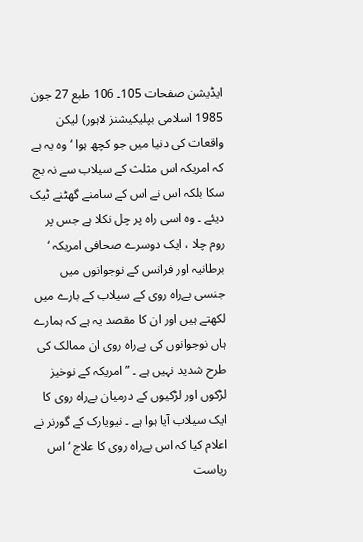ایڈیشن صفحات 105۔ 106 طبع 27 جون 1985 اسلامی بپلیکیشنز لاہور) لیکن واقعات کی دنیا میں جو کچھ ہوا ‘ وہ یہ ہے کہ امریکہ اس مثلث کے سیلاب سے نہ بچ سکا بلکہ اس نے اس کے سامنے گھٹنے ٹیک دیئے ۔ وہ اسی راہ پر چل نکلا ہے جس پر روم چلا ، ایک دوسرے صحافی امریکہ ‘ برطانیہ اور فرانس کے نوجوانوں میں جنسی بےراہ روی کے سیلاب کے بارے میں لکھتے ہیں اور ان کا مقصد یہ ہے کہ ہمارے ہاں نوجوانوں کی بےراہ روی ان ممالک کی طرح شدید نہیں ہے ۔ ” امریکہ کے نوخیز لڑکوں اور لڑکیوں کے درمیان بےراہ روی کا ایک سیلاب آیا ہوا ہے ۔ نیویارک کے گورنر نے اعلام کیا کہ اس بےراہ روی کا علاج ‘ اس ریاست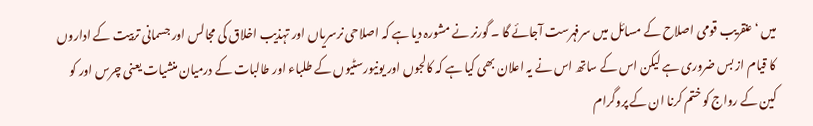میں ‘ عنقریب قومی اصلاح کے مسائل میں سرفہرست آجائے گا ۔ گورنر نے مشورہ دیا ہے کہ اصلاحی نرسریاں اور تہذیب اخلاق کی مجالس اور جسمانی تربیت کے اداروں کا قیام از بس ضروری ہے لیکن اس کے ساتھ اس نے یہ اعلان بھی کیا ہے کہ کالجوں اور یونیورسٹیوں کے طلباء اور طالبات کے درمیان منشیات یعنی چرس اور کو کین کے رواج کو ختم کرنا ان کے پروگرام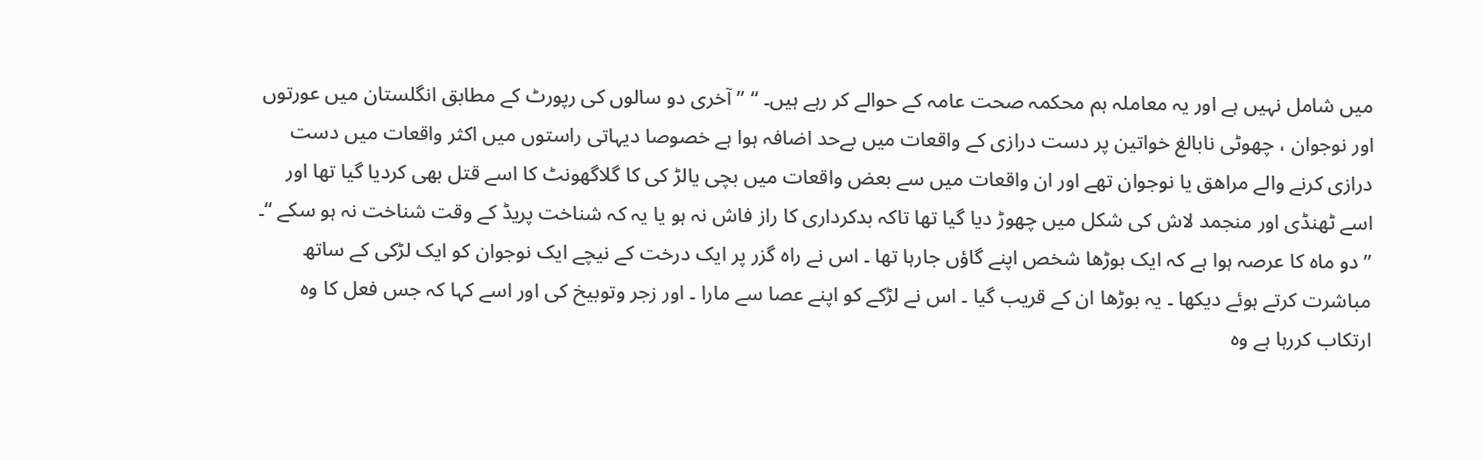میں شامل نہیں ہے اور یہ معاملہ ہم محکمہ صحت عامہ کے حوالے کر رہے ہیں۔ “ ” آخری دو سالوں کی رپورٹ کے مطابق انگلستان میں عورتوں اور نوجوان ، چھوٹی نابالغ خواتین پر دست درازی کے واقعات میں بےحد اضافہ ہوا ہے خصوصا دیہاتی راستوں میں اکثر واقعات میں دست درازی کرنے والے مراھق یا نوجوان تھے اور ان واقعات میں سے بعض واقعات میں بچی یالڑ کی کا گلاگھونٹ کا اسے قتل بھی کردیا گیا تھا اور اسے ٹھنڈی اور منجمد لاش کی شکل میں چھوڑ دیا گیا تھا تاکہ بدکرداری کا راز فاش نہ ہو یا یہ کہ شناخت پریڈ کے وقت شناخت نہ ہو سکے “۔ ” دو ماہ کا عرصہ ہوا ہے کہ ایک بوڑھا شخص اپنے گاؤں جارہا تھا ۔ اس نے راہ گزر پر ایک درخت کے نیچے ایک نوجوان کو ایک لڑکی کے ساتھ مباشرت کرتے ہوئے دیکھا ۔ یہ بوڑھا ان کے قریب گیا ۔ اس نے لڑکے کو اپنے عصا سے مارا ۔ اور زجر وتوبیخ کی اور اسے کہا کہ جس فعل کا وہ ارتکاب کررہا ہے وہ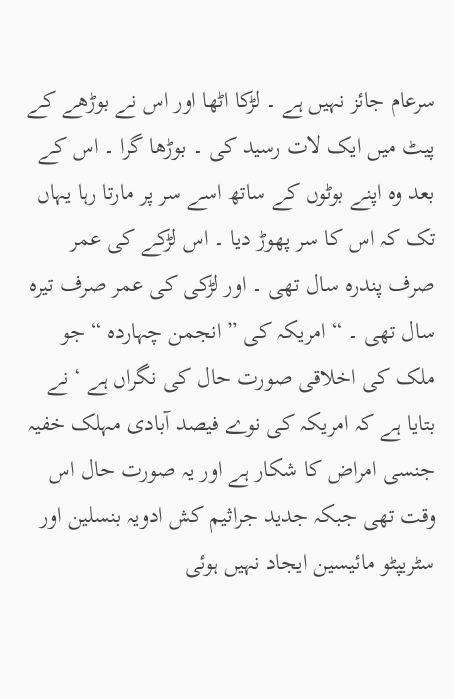سرعام جائز نہیں ہے ۔ لڑکا اٹھا اور اس نے بوڑھے کے پیٹ میں ایک لات رسید کی ۔ بوڑھا گرا ۔ اس کے بعد وہ اپنے بوٹوں کے ساتھ اسے سر پر مارتا رہا یہاں تک کہ اس کا سر پھوڑ دیا ۔ اس لڑکے کی عمر صرف پندرہ سال تھی ۔ اور لڑکی کی عمر صرف تیرہ سال تھی ۔ “ امریکہ کی ” انجمن چہاردہ “ جو ملک کی اخلاقی صورت حال کی نگراں ہے ‘ نے بتایا ہے کہ امریکہ کی نوے فیصد آبادی مہلک خفیہ جنسی امراض کا شکار ہے اور یہ صورت حال اس وقت تھی جبکہ جدید جراثیم کش ادویہ بنسلین اور سٹریپٹو مائیسین ایجاد نہیں ہوئی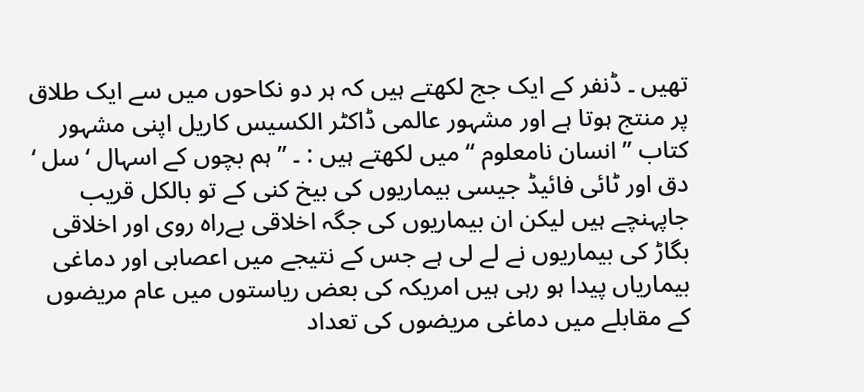تھیں ۔ ڈنفر کے ایک جج لکھتے ہیں کہ ہر دو نکاحوں میں سے ایک طلاق پر منتج ہوتا ہے اور مشہور عالمی ڈاکٹر الکسیس کاریل اپنی مشہور کتاب ” انسان نامعلوم “ میں لکھتے ہیں : ۔ ” ہم بچوں کے اسہال ‘ سل ‘ دق اور ٹائی فائیڈ جیسی بیماریوں کی بیخ کنی کے تو بالکل قریب جاپہنچے ہیں لیکن ان بیماریوں کی جگہ اخلاقی بےراہ روی اور اخلاقی بگاڑ کی بیماریوں نے لے لی ہے جس کے نتیجے میں اعصابی اور دماغی بیماریاں پیدا ہو رہی ہیں امریکہ کی بعض ریاستوں میں عام مریضوں کے مقابلے میں دماغی مریضوں کی تعداد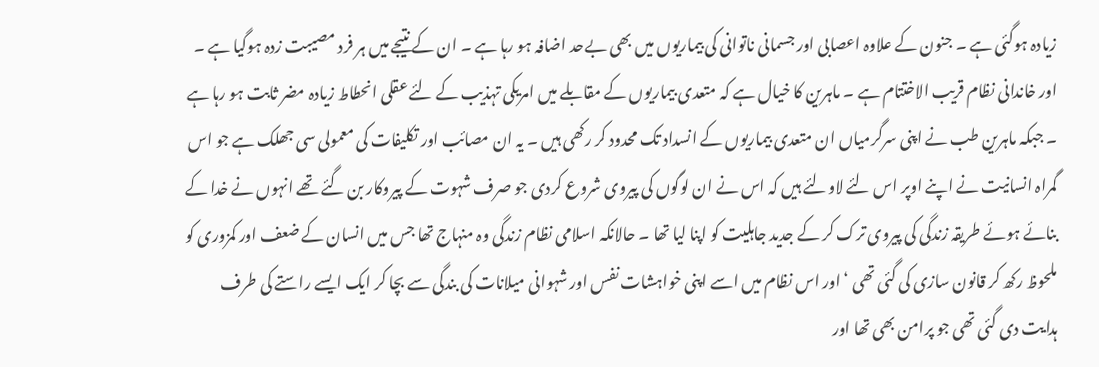زیادہ ہوگئی ہے ۔ جنون کے علاوہ اعصابی اور جسمانی ناتوانی کی بیماریوں میں بھی بےحد اضافہ ہو رہا ہے ۔ ان کے نتیجے میں ہر فرد مصیبت زدہ ہوگیا ہے ۔ اور خاندانی نظام قریب الاختتام ہے ۔ ماہرین کا خیال ہے کہ متعدی بیماریوں کے مقابلے میں امریکی تہذیب کے لئے عقلی انحطاط زیادہ مضر ثابت ہو رہا ہے ۔ جبکہ ماہرین طب نے اپنی سرگرمیاں ان متعدی بیماریوں کے انسداد تک محدود کر رکھی ہیں ۔ یہ ان مصائب اور تکلیفات کی معمولی سی جھلک ہے جو اس گمراہ انسانیت نے اپنے اوپر اس لئے لاولئے ہیں کہ اس نے ان لوگوں کی پیروی شروع کردی جو صرف شہوت کے پیروکار بن گئے تھے انہوں نے خدا کے بنائے ہوئے طریقہ زندگی کی پیروی ترک کر کے جدید جاہلیت کو اپنا لیا تھا ۔ حالانکہ اسلامی نظام زندگی وہ منہاج تھا جس میں انسان کے ضعف اور کمزوری کو ملحوظ رکھ کر قانون سازی کی گئی تھی ‘ اور اس نظام میں اسے اپنی خواہشات نفس اور شہوانی میلانات کی بندگی سے بچا کر ایک ایسے راستے کی طرف ہدایت دی گئی تھی جو پرامن بھی تھا اور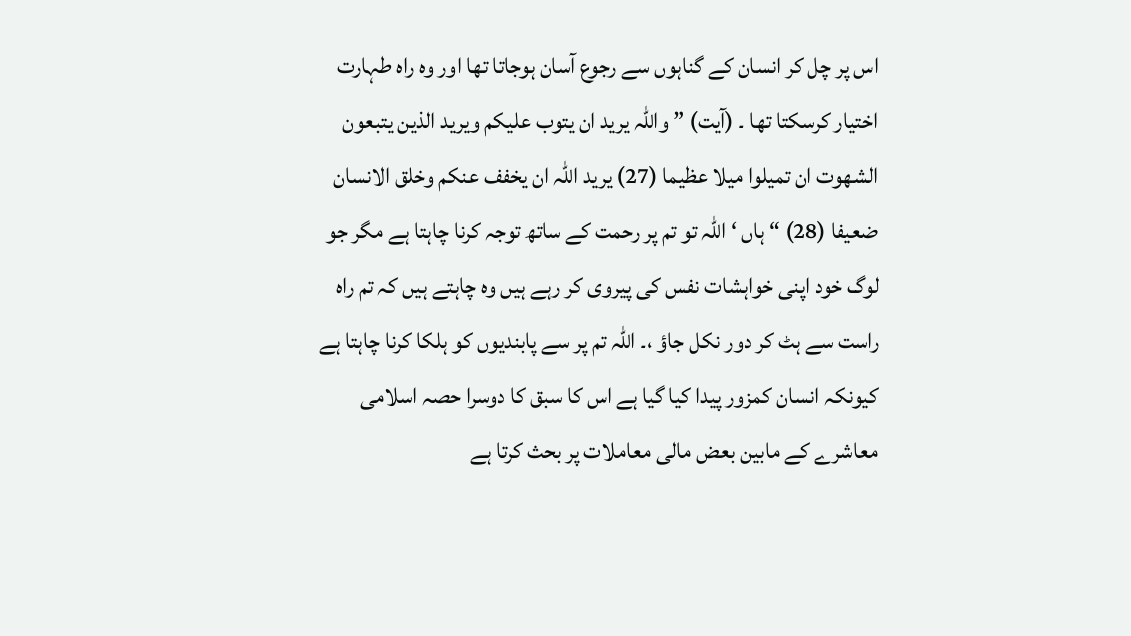اس پر چل کر انسان کے گناہوں سے رجوع آسان ہوجاتا تھا اور وہ راہ طہارت اختیار کرسکتا تھا ۔ (آیت) ” واللہ یرید ان یتوب علیکم ویرید الذین یتبعون الشھوت ان تمیلوا میلا عظیما (27) یرید اللہ ان یخفف عنکم وخلق الانسان ضعیفا (28) “ ہاں ‘ اللہ تو تم پر رحمت کے ساتھ توجہ کرنا چاہتا ہے مگر جو لوگ خود اپنی خواہشات نفس کی پیروی کر رہے ہیں وہ چاہتے ہیں کہ تم راہ راست سے ہٹ کر دور نکل جاؤ ،۔ اللہ تم پر سے پابندیوں کو ہلکا کرنا چاہتا ہے کیونکہ انسان کمزور پیدا کیا گیا ہے اس کا سبق کا دوسرا حصہ اسلامی معاشرے کے مابین بعض مالی معاملات پر بحث کرتا ہے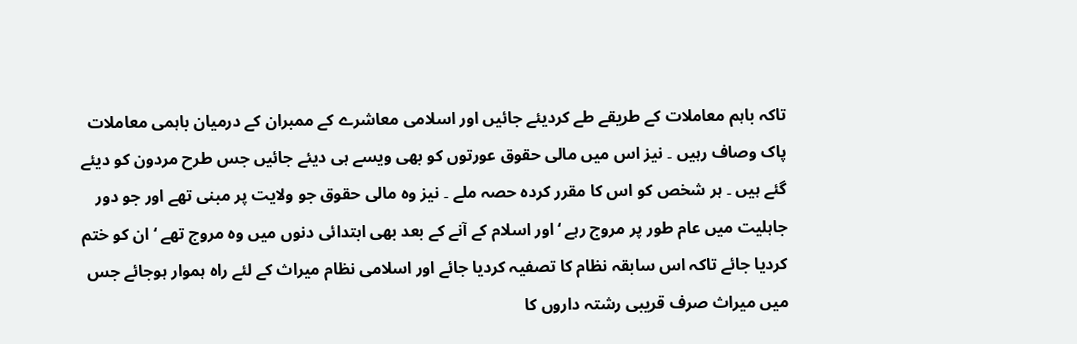تاکہ باہم معاملات کے طریقے طے کردیئے جائیں اور اسلامی معاشرے کے ممبران کے درمیان باہمی معاملات پاک وصاف رہیں ۔ نیز اس میں مالی حقوق عورتوں کو بھی ویسے ہی دیئے جائیں جس طرح مردون کو دیئے گئے ہیں ۔ ہر شخص کو اس کا مقرر کردہ حصہ ملے ۔ نیز وہ مالی حقوق جو ولایت پر مبنی تھے اور جو دور جاہلیت میں عام طور پر مروج رہے ‘ اور اسلام کے آنے کے بعد بھی ابتدائی دنوں میں وہ مروج تھے ‘ ان کو ختم کردیا جائے تاکہ اس سابقہ نظام کا تصفیہ کردیا جائے اور اسلامی نظام میراث کے لئے راہ ہموار ہوجائے جس میں میراث صرف قریبی رشتہ داروں کا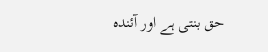حق بنتی ہے اور آئندہ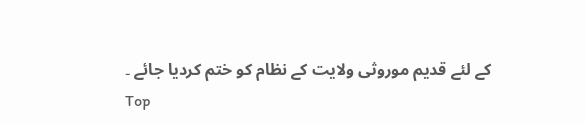کے لئے قدیم موروثی ولایت کے نظام کو ختم کردیا جائے ۔
Top